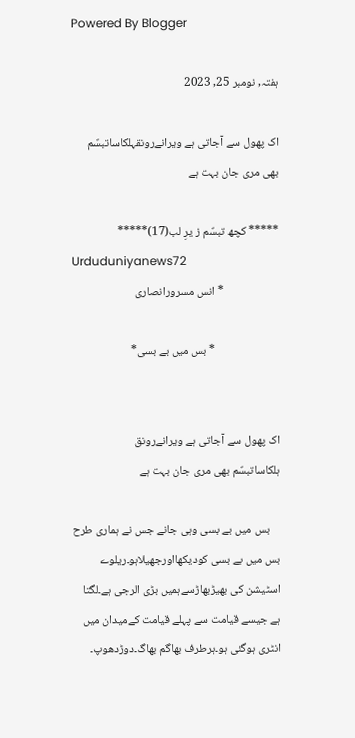Powered By Blogger

ہفتہ, نومبر 25, 2023

اک پھول سے آجاتی ہے ویرانےرونقہلکاساتبسٌم بھی مری جان بہت ہے

***** کچھ تبسٌم ز یرِ لب(17)*****
Urduduniyanews72
                     * انس مسرورانصاری

                        * بس میں بے بسی*


اک پھول سے آجاتی ہے ویرانےرونق
ہلکاساتبسٌم بھی مری جان بہت ہے

    بس میں بے بسی وہی جانے جس نے ہماری طرح بس میں بے بسی کودیکھااورجھیلاہو۔ریلوے اسٹیشن کی بھیڑبھاڑسےہمیں بڑی الرجی ہے۔لگتا ہے جیسے قیامت سے پہلے قیامت کےمیدان میں انٹری ہوگئی ہو۔ہرطرف بھاگم بھاگ۔دوڑدھوپ۔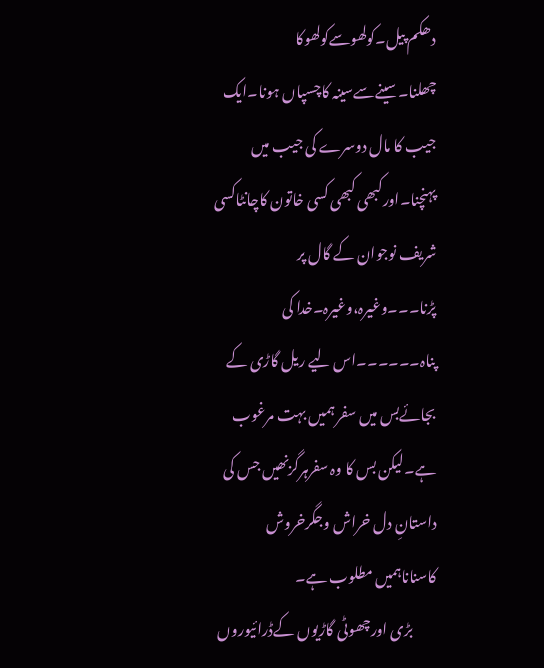دھکم پیل۔کولھوسےکولھوکا چھلنا۔سینےسےسینہ کاچسپاں ہونا۔ایک جیب کا مال دوسرے کی جیب میں پہنچنا۔اورکبھی کبھی کسی خاتون کاچانٹاکسی شریف نوجوان کے گال پر پڑنا۔۔۔وغیرہ،وغیرہ۔خدا کی پناہ۔۔۔۔۔۔اس لیے ریل گاڑی کے بجائےبس میں سفر ہمیں بہت مرغوب ہے۔لیکن بس کا وہ سفرہرگزنھیں جس کی داستانِ دل خراش وجگرخروش کاسناناہمیں مطلوب ہے۔
        بڑی اورچھوٹی گاڑیوں کےڈرائیوروں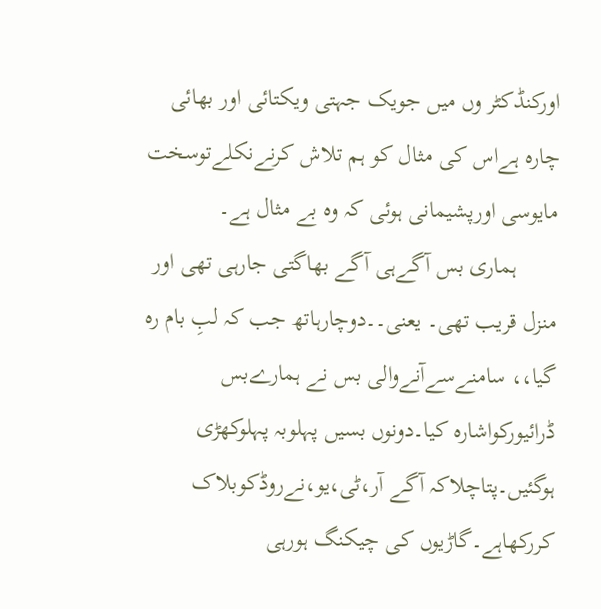اورکنڈکٹر وں میں جویک جہتی ویکتائی اور بھائی چارہ ہےاس کی مثال کو ہم تلاش کرنےنکلےتوسخت مایوسی اورپشیمانی ہوئی کہ وہ بے مثال ہے۔
       ہماری بس آگےہی آگے بھاگتی جارہی تھی اور منزل قریب تھی۔ یعنی۔۔دوچارہاتھ جب کہ لبِ بام رہ گیا،، سامنےسےآنےوالی بس نے ہمارےبس ڈرائیورکواشارہ کیا۔دونوں بسیں پہلوبہ پہلوکھڑی ہوگئیں۔پتاچلاکہ آگے آر،ٹی،یو،نےروڈکوبلاک کررکھاہے۔گاڑیوں کی چیکنگ ہورہی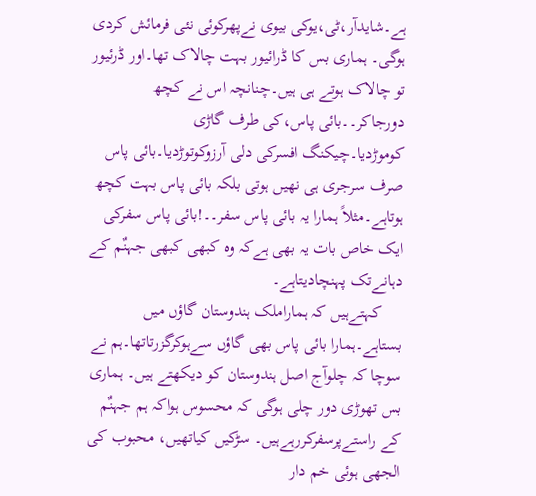ہے۔شایدآر،ٹی،یوکی بیوی نےپھرکوئی نئی فرمائش کردی ہوگی۔ ہماری بس کا ڈرائیور بہت چالاک تھا۔اور ڈرئیور تو چالاک ہوتے ہی ہیں۔چنانچہ اس نے کچھ دورجاکر۔۔بائی پاس،کی طرف گاڑی کوموڑدیا۔چیکنگ افسرکی دلی آرزوکوتوڑدیا۔بائی پاس صرف سرجری ہی نھیں ہوتی بلکہ بائی پاس بہت کچھ ہوتاہے۔مثلاً ہمارا یہ بائی پاس سفر۔۔!بائی پاس سفرکی ایک خاص بات یہ بھی ہےکہ وہ کبھی کبھی جہنٌم کے دہانےتک پہنچادیتاہے۔
     کہتےہیں کہ ہماراملک ہندوستان گاؤں میں بستاہے۔ہمارا بائی پاس بھی گاؤں سےہوکرگزرتاتھا۔ہم نے سوچا کہ چلوآج اصل ہندوستان کو دیکھتے ہیں۔ ہماری بس تھوڑی دور چلی ہوگی کہ محسوس ہواکہ ہم جہنٌم کے راستےپرسفرکررہےہیں۔ سڑکیں کیاتھیں، محبوب کی الجھی ہوئی خم دار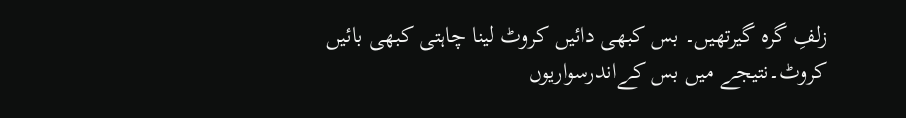زلفِ گرہ گیرتھیں۔ بس کبھی دائیں کروٹ لینا چاہتی کبھی بائیں کروٹ۔نتیجے میں بس کےاندرسواریوں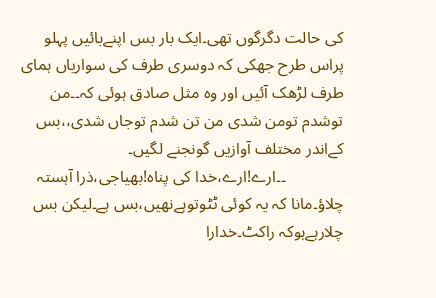کی حالت دگرگوں تھی۔ایک بار بس اپنےبائیں پہلو پراس طرح جھکی کہ دوسری طرف کی سواریاں ہمای طرف لڑھک آئیں اور وہ مثل صادق ہوئی کہ۔۔من توشدم تومن شدی من تن شدم توجاں شدی،،بس کےاندر مختلف آوازیں گونجنے لگیں۔
              ۔۔ارے!ارے،خدا کی پناہ!بھیاجی،ذرا آہستہ چلاؤ۔مانا کہ یہ کوئی ٹٹوتوہےنھیں،بس ہے۔لیکن بس چلارہےہوکہ راکٹ۔خدارا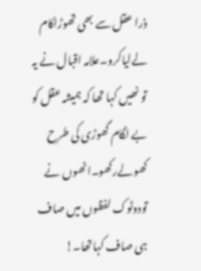ذرا عقل سے بھی تھوڑاکام لےلیاکرو۔علامہ اقبال نے یہ تو نھیں کہا تھا کہ ہمیشہ عقل کو بے لگام گھوڑی کی طرح کھولےرکھو۔انھوں نے تودوٹوک لفظوں میں صاف ہی صاف کہاتھا۔!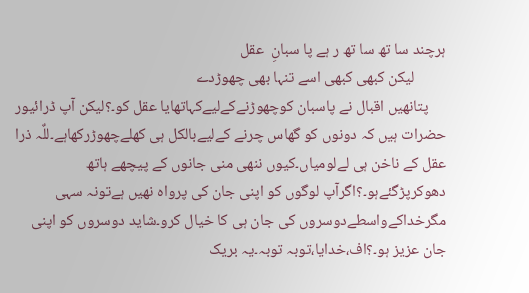ہرچند سا تھ سا تھ ر ہے پا سبانِ  عقل
         لیکن کبھی کبھی اسے تنہا بھی چھوڑدے
     پتانھیں اقبال نے پاسبان کوچھوڑنےکےلیےکہاتھایا عقل کو۔؟لیکن آپ ڈرائیور حضرات ہیں کہ دونوں کو گھاس چرنے کےلیےبالکل ہی کھلےچھوڑرکھاہے۔للٌہ ذرا عقل کے ناخن ہی لےلومیاں۔کیوں ننھی منی جانوں کے پیچھے ہاتھ دھوکرپڑگئےہو۔؟اگرآپ لوگوں کو اپنی جان کی پرواہ نھیں ہےتونہ سہی مگرخداکےواسطےدوسروں کی جان ہی کا خیال کرو۔شاید دوسروں کو اپنی جان عزیز ہو۔؟اف،خدایا،توبہ توبہ۔یہ بریک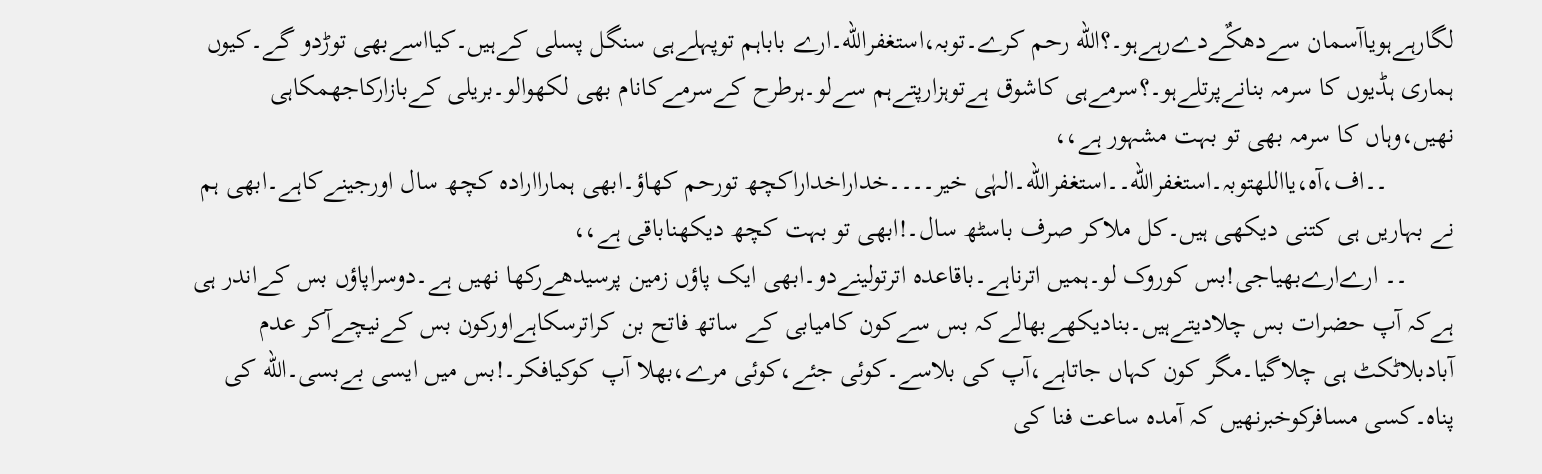لگارہےہویاآسمان سےدھکٌےدےرہےہو۔؟الله رحم کرے۔توبہ،استغفرالله۔ارے باباہم توپہلےہی سنگل پسلی کےہیں۔کیااسےبھی توڑدو گے۔کیوں ہماری ہڈیوں کا سرمہ بنانےپرتلےہو۔؟سرمےہی کاشوق ہےتوہزارپتےہم سےلو۔ہرطرح کےسرمےکانام بھی لکھوالو۔بریلی کےبازارکاجھمکاہی نھیں،وہاں کا سرمہ بھی تو بہت مشہور ہے،،
          ۔۔اف،آہ،یااللهتوبہ۔استغفرالله۔۔استغفرالله۔الہٰی خیر۔۔۔۔خداراخداراکچھ تورحم کھاؤ۔ابھی ہماراارادہ کچھ سال اورجینےکاہے۔ابھی ہم نے بہاریں ہی کتنی دیکھی ہیں۔کل ملاکر صرف باسٹھ سال۔!ابھی تو بہت کچھ دیکھناباقی ہے،،
       ۔۔ ارےارےبھیاجی!بس کوروک لو۔ہمیں اترناہے۔باقاعدہ اترتولینےدو۔ابھی ایک پاؤں زمین پرسیدھےرکھا نھیں ہے۔دوسراپاؤں بس کےاندر ہی ہےکہ آپ حضرات بس چلادیتےہیں۔بنادیکھےبھالےکہ بس سےکون کامیابی کے ساتھ فاتح بن کراترسکاہےاورکون بس کےنیچےآکر عدم آبادبلاٹکٹ ہی چلاگیا۔مگر کون کہاں جاتاہے،آپ کی بلاسے۔کوئی جئے،کوئی مرے،بھلا آپ کوکیافکر۔!بس میں ایسی بےبسی۔الله کی پناہ۔کسی مسافرکوخبرنھیں کہ آمدہ ساعت فنا کی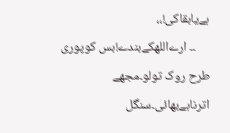ہےیابقاکی!،،
     ۔۔ ارےاللهکےبندے!بس کوپوری طرح روک تولو۔مجھے اترناہےبھائی۔سنگل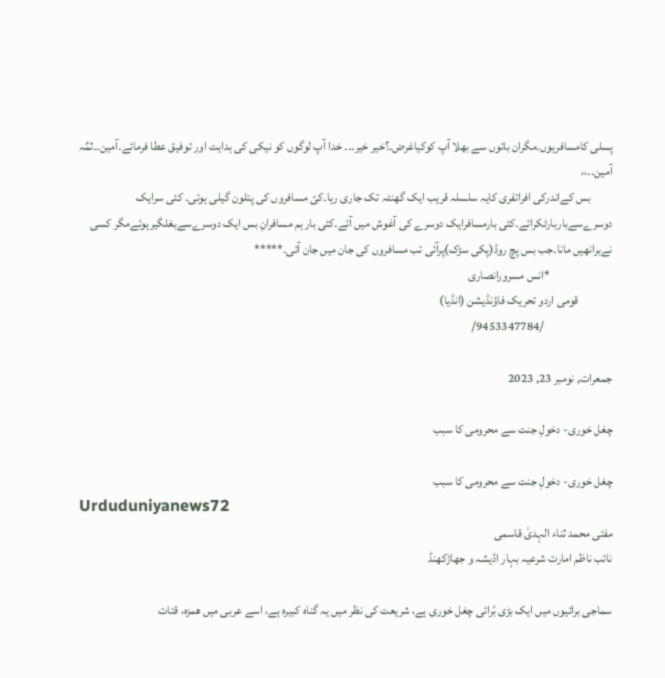پسلی کامسافرہوں۔مگران باتوں سے بھلا آپ کوکیاغرض۔؟خیر خیر۔۔۔ خدا آپ لوگوں کو نیکی کی ہدایت اور توفیق عطا فرمائے۔آمین۔۔ثمٌہ آمین۔۔،،
         بس کےاندرکی افراتفری کایہ سلسلہ قریب ایک گھنٹہ تک جاری رہا۔کئ مسافروں کی پتلون گیلی ہوئی۔ کئی سرایک دوسرےسےباربارٹکرائے۔کئی بارمسافرایک دوسرے کی آغوش میں آئے۔کئی بار ہم مسافرانِ بس ایک دوسرےسےبغلگیرہوئےمگر کسی نےبرانھیں مانا۔جب بس پچ روڈ(پکی سڑک)پرآئی تب مسافروں کی جان میں جان آئی۔*****
                          *انس مسرورانصاری
              قومی اردو تحریک فاؤنڈیشن (انڈیا)
                            /9453347784/

جمعرات, نومبر 23, 2023

چغل خوری- دخولِ جنت سے محرومی کا سبب

چغل خوری- دخولِ جنت سے محرومی کا سبب
Urduduniyanews72
مفتی محمد ثناء الہدیٰ قاسمی
نائب ناظم امارت شرعیہ بہار اڈیشہ و جھاڑکھنڈ

سماجی برائیوں میں ایک بڑی بُرائی چغل خوری ہے، شریعت کی نظر میں یہ گناہ کبیرہ ہے، اسے عربی میں ھمزہ، قتات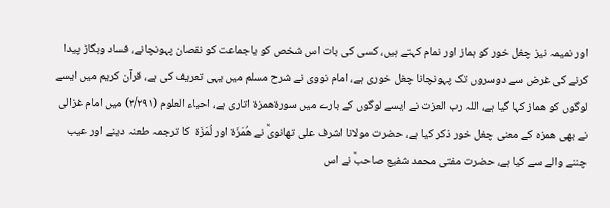اور نمیمہ نیز چغل خور کو ہماز اور نمام کہتے ہیں، کسی کی بات اس شخص کو یاجماعت کو نقصان پہونچانے، فساد وبگاڑ پیدا کرنے کی غرض سے دوسروں تک پہونچانا چغل خوری ہے، امام نووی نے شرح مسلم میں یہی تعریف کی ہے، قرآن کریم میں ایسے لوگوں کو ھماز کہا گیا ہے، اللہ رب العزت نے ایسے لوگوں کے بارے میں سورۃھمزۃ اتاری ہے، احیاء العلوم (۳/۲۹۱) میں امام غزالی نے بھی ھمزہ کے معنی چغل خور ذکر کیا ہے، حضرت مولانا اشرف علی تھانویؒ نے ھُمَزَۃ اور لُمَزَۃ  کا ترجمہ طعنہ دینے اور عیب چننے والے سے کیا ہے، حضرت مفتی محمد شفیع صاحبؒ نے اس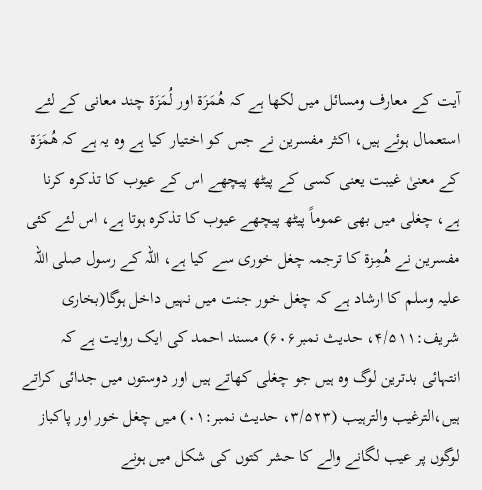آیت کے معارف ومسائل میں لکھا ہے کہ ھُمَزَۃ اور لُمَزَۃ چند معانی کے لئے استعمال ہوئے ہیں، اکثر مفسرین نے جس کو اختیار کیا ہے وہ یہ ہے کہ ھُمَزَۃ  کے معنیٰ غیبت یعنی کسی کے پیٹھ پیچھے اس کے عیوب کا تذکرہ کرنا ہے، چغلی میں بھی عموماً پیٹھ پیچھے عیوب کا تذکرہ ہوتا ہے، اس لئے کئی مفسرین نے ھُمِزۃ کا ترجمہ چغل خوری سے کیا ہے، اللہ کے رسول صلی اللہ علیہ وسلم کا ارشاد ہے کہ چغل خور جنت میں نہیں داخل ہوگا(بخاری شریف:۴/۵۱۱، حدیث نمبر۶۰۶) مسند احمد کی ایک روایت ہے کہ انتہائی بدترین لوگ وہ ہیں جو چغلی کھاتے ہیں اور دوستوں میں جدائی کراتے ہیں،الترغیب والترہیب (۳/۵۲۳، حدیث نمبر:۰۱) میں چغل خور اور پاکباز لوگوں پر عیب لگانے والے کا حشر کتوں کی شکل میں ہونے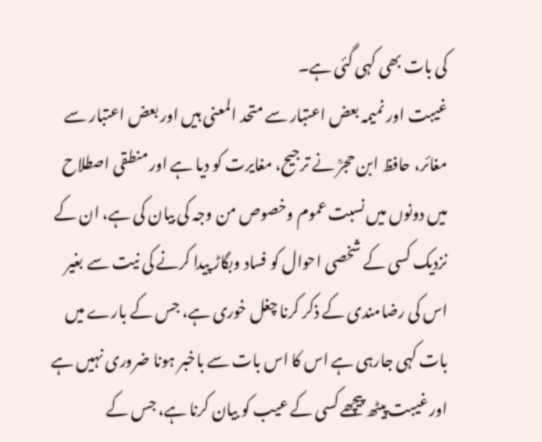کی بات بھی کہی گئی ہے۔
غیبت اور نمیمہ بعض اعتبار سے متحد المعنی ہیں اور بعض اعتبار سے مغائر، حافظ ابن حجرؒ نے ترجیح، مغایرت کو دیا ہے اور منطقی اصطلاح میں دونوں میں نسبت عموم وخصوص من وجہ کی بیان کی ہے، ان کے نزدیک کسی کے شخصی احوال کو فساد وبگاڑ پیدا کرنے کی نیت سے بغیر اس کی رضامندی کے ذکر کرنا چغل خوری ہے، جس کے بارے میں بات کہی جارہی ہے اس کا اس بات سے باخبر ہونا ضروری نہیں ہے اور غیبت پیٹھ پیچھے کسی کے عیب کو بیان کرنا ہے، جس کے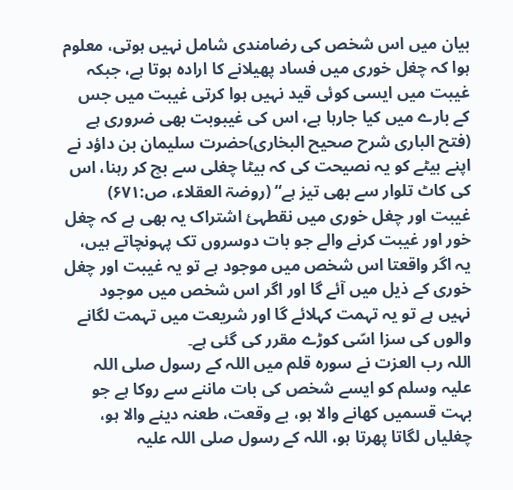بیان میں اس شخص کی رضامندی شامل نہیں ہوتی، معلوم ہوا کہ چغل خوری میں فساد پھیلانے کا ارادہ ہوتا ہے، جبکہ غیبت میں ایسی کوئی قید نہیں ہوا کرتی غیبت میں جس کے بارے میں کیا جارہا ہے، اس کی غیبوبت بھی ضروری ہے (فتح الباری شرح صحیح البخاری)حضرت سلیمان بن داؤد نے اپنے بیٹے کو یہ نصیحت کی کہ بیٹا چغلی سے بچ کر رہنا، اس کی کاٹ تلوار سے بھی تیز ہے“ (روضۃ العقلاء، ص:۶۷۱)
غیبت اور چغل خوری میں نقطہئ اشتراک یہ بھی ہے کہ چغل خور اور غیبت کرنے والے جو بات دوسروں تک پہونچاتے ہیں، یہ اگر واقعتا اس شخص میں موجود ہے تو یہ غیبت اور چغل خوری کے ذیل میں آئے گا اور اگر اس شخص میں موجود نہیں ہے تو یہ تہمت کہلائے گا اور شریعت میں تہمت لگانے والوں کی سزا اسّی کوڑے مقرر کی گئی ہے۔
اللہ رب العزت نے سورہ قلم میں اللہ کے رسول صلی اللہ علیہ وسلم کو ایسے شخص کی بات ماننے سے روکا ہے جو بہت قسمیں کھانے والا ہو، بے وقعت، طعنہ دینے والا ہو، چغلیاں لگاتا پھرتا ہو، اللہ کے رسول صلی اللہ علیہ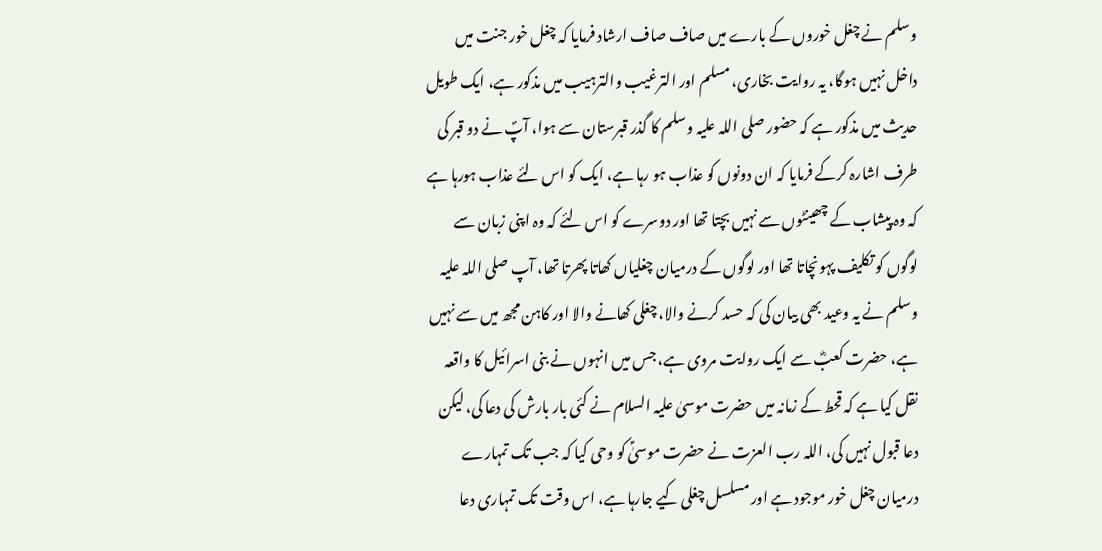وسلم نے چغل خوروں کے بارے میں صاف صاف ارشاد فرمایا کہ چغل خور جنت میں داخل نہیں ہوگا، یہ روایت بخاری، مسلم اور الترغیب والترہیب میں مذکور ہے، ایک طویل حدیث میں مذکور ہے کہ حضور صلی اللہ علیہ وسلم کا گذر قبرستان سے ہوا، آپؐ نے دو قبر کی طرف اشارہ کرکے فرمایا کہ ان دونوں کو عذاب ہو رہا ہے، ایک کو اس لئے عذاب ہورہا ہے کہ وہ پیشاب کے چھینٹوں سے نہیں بچتا تھا اور دوسرے کو اس لئے کہ وہ اپنی زبان سے لوگوں کو تکلیف پہونچاتا تھا اور لوگوں کے درمیان چغلیاں کھاتا پھرتا تھا، آپ صلی اللہ علیہ وسلم نے یہ وعید بھی بیان کی کہ حسد کرنے والا، چغلی کھانے والا اور کاہن مجھ میں سے نہیں ہے، حضرت کعبؓ سے ایک روایت مروی ہے، جس میں انہوں نے بنی اسرائیل کا واقعہ نقل کیا ہے کہ قحط کے زمانہ میں حضرت موسیٰ علیہ السلام نے کئی بار بارش کی دعا کی، لیکن دعا قبول نہیں کی، اللہ رب العزت نے حضرت موسیٰؑ کو وحی کیا کہ جب تک تمہارے درمیان چغل خور موجود ہے اور مسلسل چغلی کیے جارہا ہے، اس وقت تک تمہاری دعا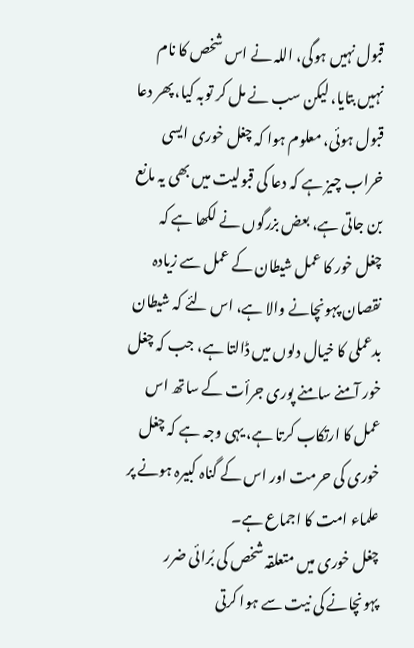قبول نہیں ہوگی، اللہ نے اس شخص کا نام نہیں بتایا، لیکن سب نے مل کر توبہ کیا، پھر دعا قبول ہوئی، معلوم ہوا کہ چغل خوری ایسی خراب چیز ہے کہ دعا کی قبولیت میں بھی یہ مانع بن جاتی ہے، بعض بزرگوں نے لکھا ہے کہ چغل خور کا عمل شیطان کے عمل سے زیادہ نقصان پہونچانے والا ہے، اس لئے کہ شیطان بدعملی کا خیال دلوں میں ڈالتا ہے، جب کہ چغل خور آمنے سامنے پوری جرأت کے ساتھ اس عمل کا ارتکاب کرتا ہے، یہی وجہ ہے کہ چغل خوری کی حرمت اور اس کے گناہ کبیرہ ہونے پر علماء امت کا اجماع ہے۔
چغل خوری میں متعلقہ شخص کی بُرائی ضرر پہونچانے کی نیت سے ہوا کرتی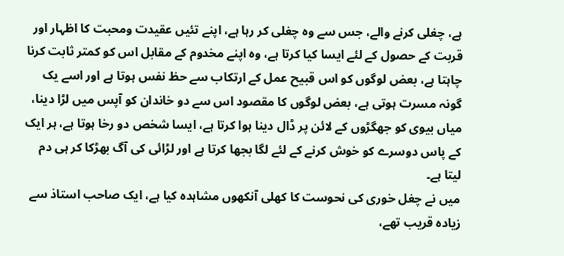ہے، چغلی کرنے والے، جس سے وہ چغلی کر رہا ہے، اپنے تئیں عقیدت ومحبت کا اظہار اور قربت کے حصول کے لئے ایسا کیا کرتا ہے، وہ اپنے مخدوم کے مقابل اس کو کمتر ثابت کرنا چاہتا ہے، بعض لوگوں کو اس قبیح عمل کے ارتکاب سے حظ نفس ہوتا ہے اور اسے یک گونہ مسرت ہوتی ہے، بعض لوگوں کا مقصود اس سے دو خاندان کو آپس میں لڑا دینا، میاں بیوی کو جھگڑوں کے لائن پر ڈال دینا ہوا کرتا ہے، ایسا شخص دو رخا ہوتا ہے، ہر ایک کے پاس دوسرے کو خوش کرنے کے لئے لگا بجھا کرتا ہے اور لڑائی کی آگ بھڑکا کر ہی دم لیتا ہے۔
میں نے چغل خوری کی نحوست کا کھلی آنکھوں مشاہدہ کیا ہے، ایک صاحب استاذ سے زیادہ قریب تھے،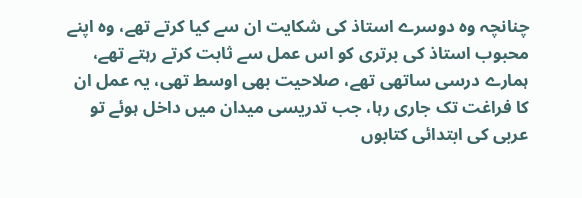چنانچہ وہ دوسرے استاذ کی شکایت ان سے کیا کرتے تھے، وہ اپنے محبوب استاذ کی برتری کو اس عمل سے ثابت کرتے رہتے تھے، ہمارے درسی ساتھی تھے، صلاحیت بھی اوسط تھی، یہ عمل ان کا فراغت تک جاری رہا، جب تدریسی میدان میں داخل ہوئے تو عربی کی ابتدائی کتابوں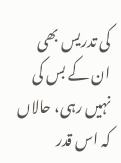کی تدریس بھی ان کے بس کی نہیں رہی، حالاں کہ اس قدر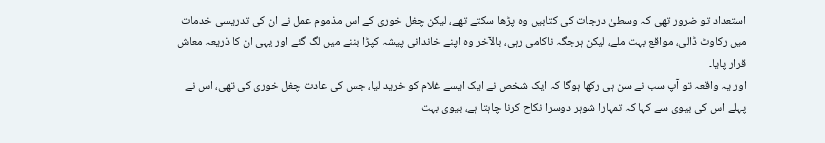استعداد تو ضرور تھی کہ وسطیٰ درجات کی کتابیں وہ پڑھا سکتے تھے، لیکن چغل خوری کے اس مذموم عمل نے ان کی تدریسی خدمات میں رکاوٹ ڈالی، مواقع بہت ملے، لیکن ہرجگہ ناکامی رہی، بالآخر وہ اپنے خاندانی پیشہ کپڑا بننے میں لگ گئے اور یہی ان کا ذریعہ معاش قرار پایا۔
اور یہ واقعہ تو آپ سب نے سن ہی رکھا ہوگا کہ ایک شخص نے ایک ایسے غلام کو خرید لیا، جس کی عادت چغل خوری کی تھی، اس نے پہلے اس کی بیوی سے کہا کہ تمہارا شوہر دوسرا نکاح کرنا چاہتا ہے، بیوی بہت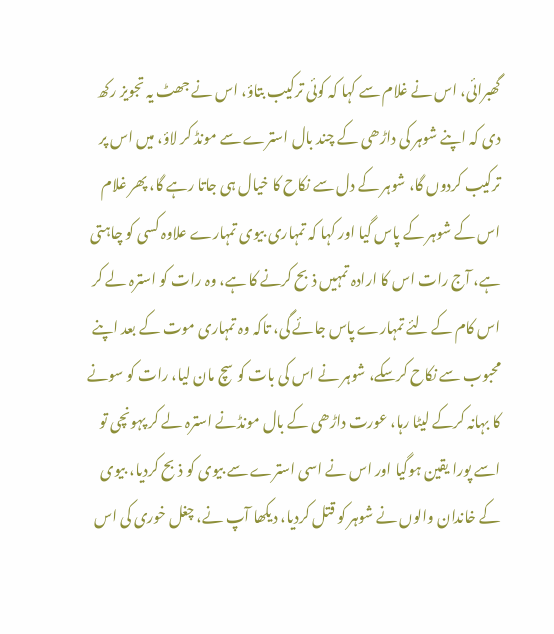گھبرائی، اس نے غلام سے کہا کہ کوئی ترکیب بتاؤ، اس نے جھٹ یہ تجویز رکھ دی کہ اپنے شوہر کی داڑھی کے چند بال استرے سے مونڈ کر لاؤ، میں اس پر ترکیب کردوں گا، شوہر کے دل سے نکاح کا خیال ہی جاتا رہے گا، پھر غلام اس کے شوہر کے پاس گیا اور کہا کہ تمہاری بیوی تمہارے علاوہ کسی کو چاہتی ہے، آج رات اس کا ارادہ تمہیں ذبح کرنے کا ہے، وہ رات کو استرہ لے کر اس کام کے لئے تمہارے پاس جائے گی، تاکہ وہ تمہاری موت کے بعد اپنے محبوب سے نکاح کرسکے، شوہر نے اس کی بات کو سچ مان لیا، رات کو سونے کا بہانہ کرکے لیٹا رہا، عورت داڑھی کے بال مونڈنے استرہ لے کر پہونچی تو اسے پورا یقین ہوگیا اور اس نے اسی استرے سے بیوی کو ذبح کردیا، بیوی کے خاندان والوں نے شوہر کو قتل کردیا، دیکھا آپ نے، چغل خوری کی اس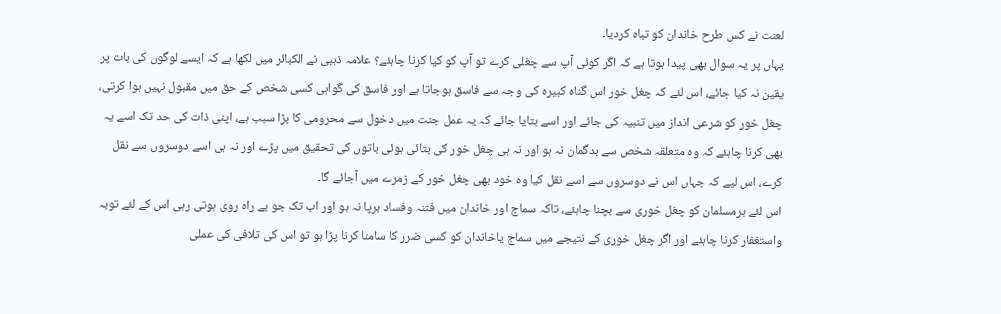لعنت نے کس طرح خاندان کو تباہ کردیا۔
یہاں پر یہ سوال بھی پیدا ہوتا ہے کہ اگر کوئی آپ سے چغلی کرے تو آپ کو کیا کرنا چاہئے؟ علامہ ذہبی نے الکبائر میں لکھا ہے کہ ایسے لوگوں کی بات پر یقین نہ کیا جائے، اس لئے کہ چغل خور اس گناہ کبیرہ کی وجہ سے فاسق ہوجاتا ہے اور فاسق کی گواہی کسی شخص کے حق میں مقبول نہیں ہوا کرتی، چغل خور کو شرعی انداز میں تنبیہ کی جائے اور اسے بتایا جائے کہ یہ عمل جنت میں دخول سے محرومی کا بڑا سبب ہے، اپنی ذات کی حد تک اسے یہ بھی کرنا چاہئے کہ وہ متعلقہ شخص سے بدگمان نہ ہو اور نہ ہی چغل خور کی بتائی ہوئی باتوں کی تحقیق میں پڑے اور نہ ہی اسے دوسروں سے نقل کرے، اس لیے کہ جہاں اس نے دوسروں سے اسے نقل کیا وہ خود بھی چغل خور کے زمرے میں آجائے گا۔
اس لئے ہرمسلمان کو چغل خوری سے بچنا چاہئے، تاکہ سماج اور خاندان میں فتنہ وفساد برپا نہ ہو اور اب تک جو بے راہ روی ہوتی رہی اس کے لئے توبہ واستغفار کرنا چاہئے اور اگر چغل خوری کے نتیجے میں سماج یاخاندان کو کسی ضرر کا سامنا کرنا پڑا ہو تو اس کی تلافی کی عملی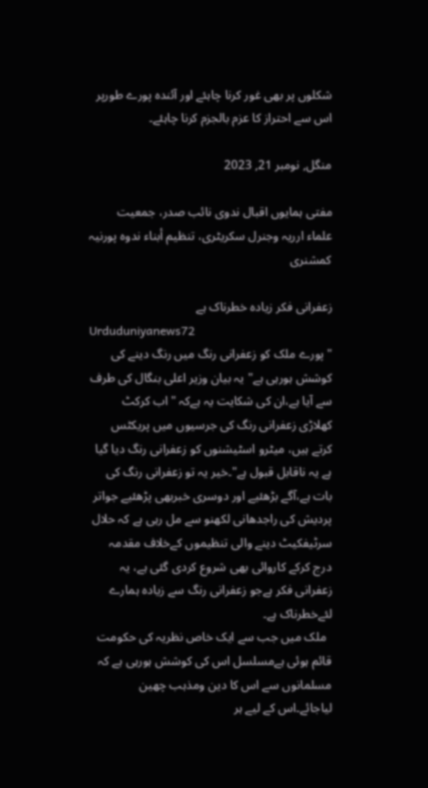شکلوں پر بھی غور کرنا چاہئے اور آئندہ پورے طورپر اس سے احتراز کا عزم بالجزم کرنا چاہئے۔

منگل, نومبر 21, 2023

مفتی ہمایوں اقبال ندوی نائب صدر، جمعیت علماء ارریہ وجنرل سکریٹری، تنظیم أبناء ندوہ پورنیہ کمشنری

زعفرانی فکر زیادہ خطرناک ہے
Urduduniyanews72
"پورے ملک کو زعفرانی رنگ میں رنگ دینے کی کوشش ہورہی ہے"یہ بیان وزیر اعلی بنگال کی طرف سے آیا ہے،ان کی شکایت یہ ہےکہ "اب کرکٹ کھلاڑی زعفرانی رنگ کی جرسیوں میں پریکٹس کرتے ہیں، میٹرو اسٹیشنوں کو زعفرانی رنگ دیا گیا ہے یہ ناقابل قبول ہے"۔خیر یہ تو زعفرانی رنگ کی بات ہے،آگے بڑھئیے اور دوسری خبربھی پڑھئیے جواتر پردیش کی راجدھانی لکھنو سے مل رہی ہے کہ حلال سرٹیفکیٹ دینے والی تنظیموں کےخلاف مقدمہ درج کرکے کاروائی بھی شروع کردی گئی ہے، یہ زعفرانی فکر ہےجو زعفرانی رنگ سے زیادہ ہمارے لئےخطرناک ہے۔
  ملک میں جب سے ایک خاص نظریہ کی حکومت قائم ہوئی ہےمسلسل اس کی کوشش ہورہی ہے کہ مسلمانوں سے اس کا دین ومذہب چھین لیاجائے۔اس کے لیے ہر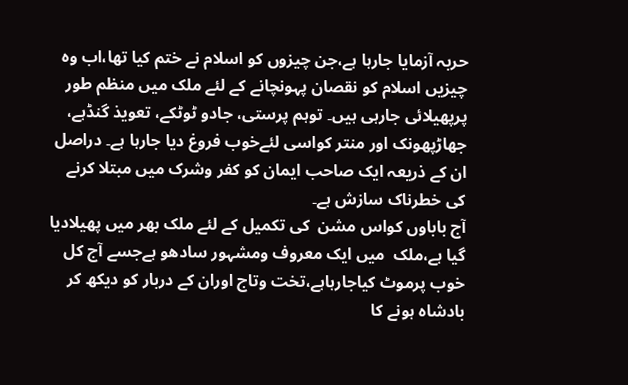حربہ آزمایا جارہا ہے،جن چیزوں کو اسلام نے ختم کیا تھا،اب وہ چیزیں اسلام کو نقصان پہونچانے کے لئے ملک میں منظم طور پرپھیلائی جارہی ہیں۔ توہم پرستی، جادو ٹوٹکے، تعویذ گنڈہے، جھاڑپھونک اور منتر کواسی لئےخوب فروغ دیا جارہا ہے۔ دراصل ان کے ذریعہ ایک صاحب ایمان کو کفر وشرک میں مبتلا کرنے کی خطرناک سازش ہے۔
آج باباوں کواس مشن  کی تکمیل کے لئے ملک بھر میں پھیلادیا گیا ہے،ملک  میں ایک معروف ومشہور سادھو ہےجسے آج کل خوب پرموٹ کیاجارہاہے،تخت وتاج اوران کے دربار کو دیکھ کر  بادشاہ ہونے کا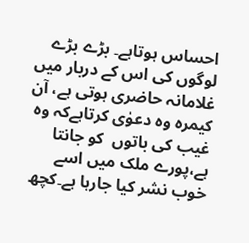احساس ہوتاہے۔ بڑے بڑے لوگوں کی اس کے دربار میں غلامانہ حاضری ہوتی ہے، آن کیمرہ وہ دعوٰی کرتاہےکہ وہ غیب کی باتوں  کو جانتا ہے،پورے ملک میں اسے خوب نشر کیا جارہا ہے۔کچھ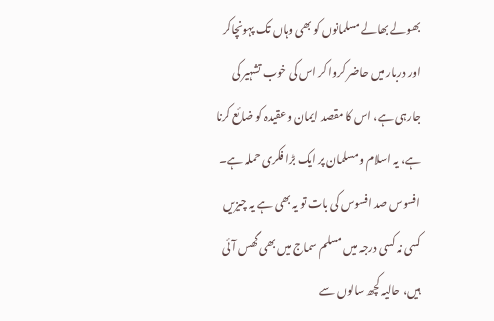بھولے بھالے مسلمانوں کو بھی وہاں تک پہونچاکر اور دربار میں حاضر کروا کر اس کی خوب تشہیر کی جارہی ہے، اس کا مقصد ایمان وعقیدہ کو ضائع کرنا ہے، یہ اسلام ومسلمان پر ایک بڑا فکری حملہ ہے۔
افسوس صد افسوس کی بات تو یہ بھی ہے یہ چیزیں کسی نہ کسی درجہ میں مسلم سماج میں بھی گھس آئی ہیں، حالیہ کچھ سالوں سے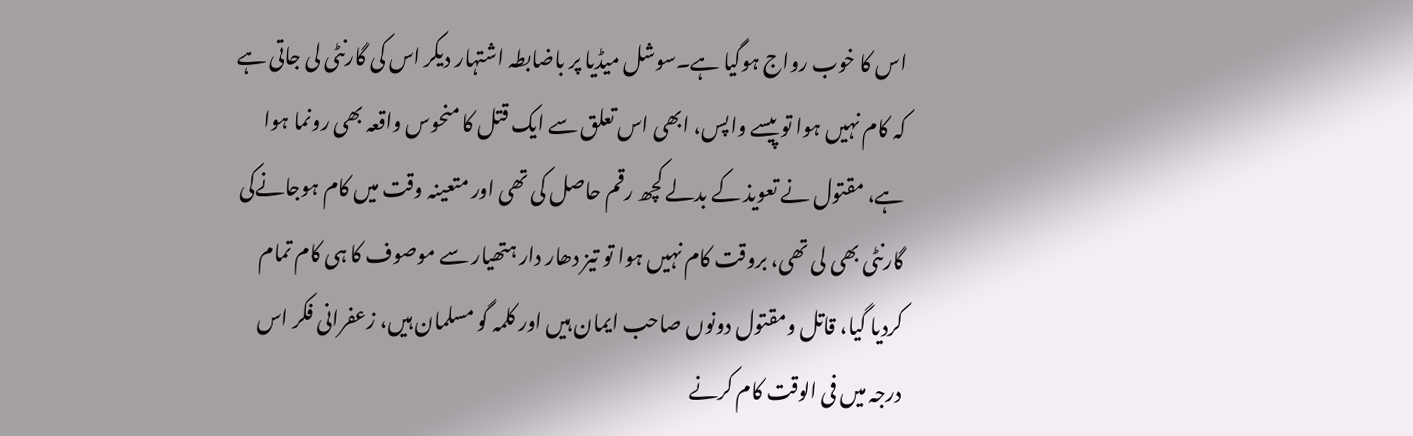اس کا خوب رواج ہوگیا ہے۔سوشل میڈیا پر باضابطہ اشتہار دیکر اس کی گارنٹی لی جاتی ہے کہ کام نہیں ہوا تو پیسے واپس، ابھی اس تعلق سے ایک قتل کا منحوس واقعہ بھی رونما ہوا ہے، مقتول نے تعویذ کے بدلے کچھ رقم حاصل کی تھی اور متعینہ وقت میں کام ہوجانےکی گارنٹی بھی لی تھی، بروقت کام نہیں ہوا تو تیز دھار دار ہتھیار سے موصوف کا ہی کام تمام کردیا گیا، قاتل ومقتول دونوں صاحب ایمان ہیں اور کلمہ گو مسلمان ہیں، زعفرانی فکر اس درجہ میں فی الوقت کام کرنے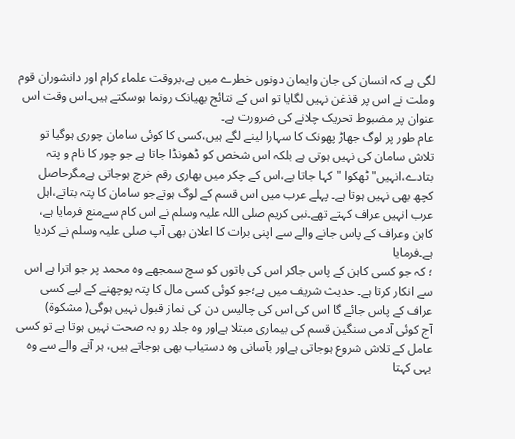لگی ہے کہ انسان کی جان وایمان دونوں خطرے میں ہے،بروقت علماء کرام اور دانشوران قوم وملت نے اس پر قذغن نہیں لگایا تو اس کے نتائج بھیانک رونما ہوسکتے ہیں۔اس وقت اس عنوان پر مضبوط تحریک چلانے کی ضرورت ہے۔
عام طور پر لوگ جھاڑ پھونک کا سہارا لینے لگے ہیں،کسی کا کوئی سامان چوری ہوگیا تو تلاش سامان کی نہیں ہوتی ہے بلکہ اس شخص کو ڈھونڈا جاتا ہے جو چور کا نام و پتہ بتادے،انہیں" ٹھکوا "کہا جاتا یے،اس کے چکر میں بھاری رقم خرچ ہوجاتی ہےمگرحاصل کچھ بھی نہیں ہوتا ہے۔ پہلے عرب میں اس قسم کے لوگ ہوتےجو سامان کا پتہ بتاتے،اہل عرب انہیں عراف کہتے تھے۔نبی کریم صلی اللہ علیہ وسلم نے اس کام سےمنع فرمایا ہے، کاہن وعراف کے پاس جانے والے سے اپنی برات کا اعلان بھی آپ صلی علیہ وسلم نے کردیا ہے۔فرمایا
؛ کہ جو کسی کاہن کے پاس جاکر اس کی باتوں کو سچ سمجھے وہ محمد پر جو اترا ہے اس سے انکار کرتا ہے۔ حدیث شریف میں ہے؛جو کوئی کسی مال کا پتہ پوچھنے کے لیے کسی عراف کے پاس جائے گا اس کی اس کی چالیس دن کی نماز قبول نہیں ہوگی( مشکوة)
آج کوئی آدمی سنگین قسم کی بیماری مبتلا ہےاور وہ جلد رو بہ صحت نہیں ہوتا ہے تو کسی عامل کے تلاش شروع ہوجاتی ہےاور بآسانی وہ دستیاب بھی ہوجاتے ہیں، ہر آنے والے سے وہ یہی کہتا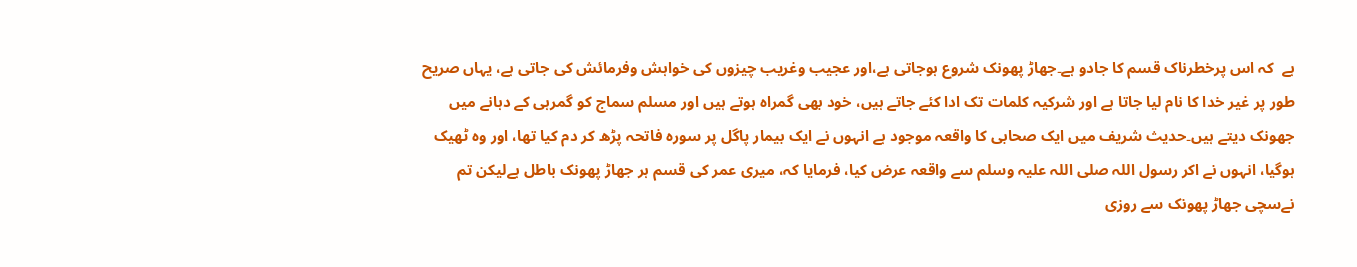ہے  کہ اس پرخطرناک قسم کا جادو ہے۔جھاڑ پھونک شروع ہوجاتی ہے،اور عجیب وغریب چیزوں کی خواہش وفرمائش کی جاتی ہے، یہاں صریح طور پر غیر خدا کا نام لیا جاتا ہے اور شرکیہ کلمات تک ادا کئے جاتے ہیں، خود بھی گمراہ ہوتے ہیں اور مسلم سماج کو گمرہی کے دہانے میں جھونک دیتے ہیں۔حدیث شریف میں ایک صحابی کا واقعہ موجود ہے انہوں نے ایک بیمار پاگل پر سورہ فاتحہ پڑھ کر دم کیا تھا، اور وہ ٹھیک ہوگیا، انہوں نے اکر رسول اللہ صلی اللہ علیہ وسلم سے واقعہ عرض کیا، فرمایا کہ، میری عمر کی قسم ہر جھاڑ پھونک باطل ہےلیکن تم نےسچی جھاڑ پھونک سے روزی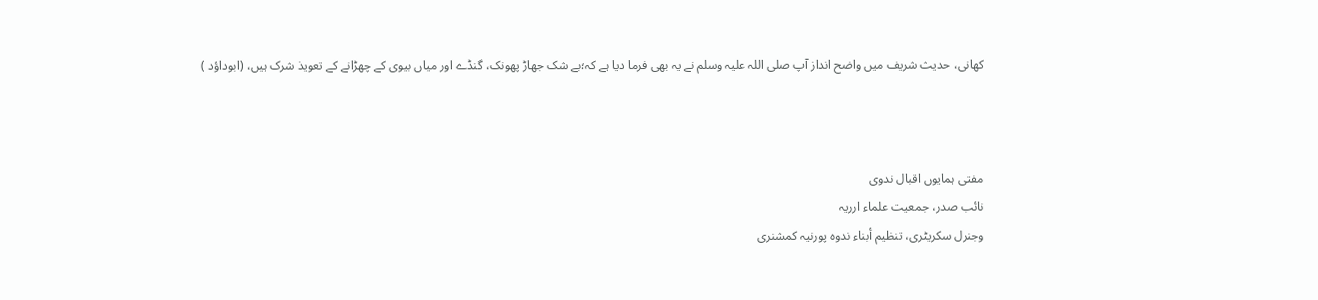کھانی، حدیث شریف میں واضح انداز آپ صلی اللہ علیہ وسلم نے یہ بھی فرما دیا ہے کہ؛بے شک جھاڑ پھونک، گنڈے اور میاں بیوی کے چھڑانے کے تعویذ شرک ہیں، (ابوداؤد )



مفتی ہمایوں اقبال ندوی
نائب صدر، جمعیت علماء ارریہ
وجنرل سکریٹری، تنظیم أبناء ندوہ پورنیہ کمشنری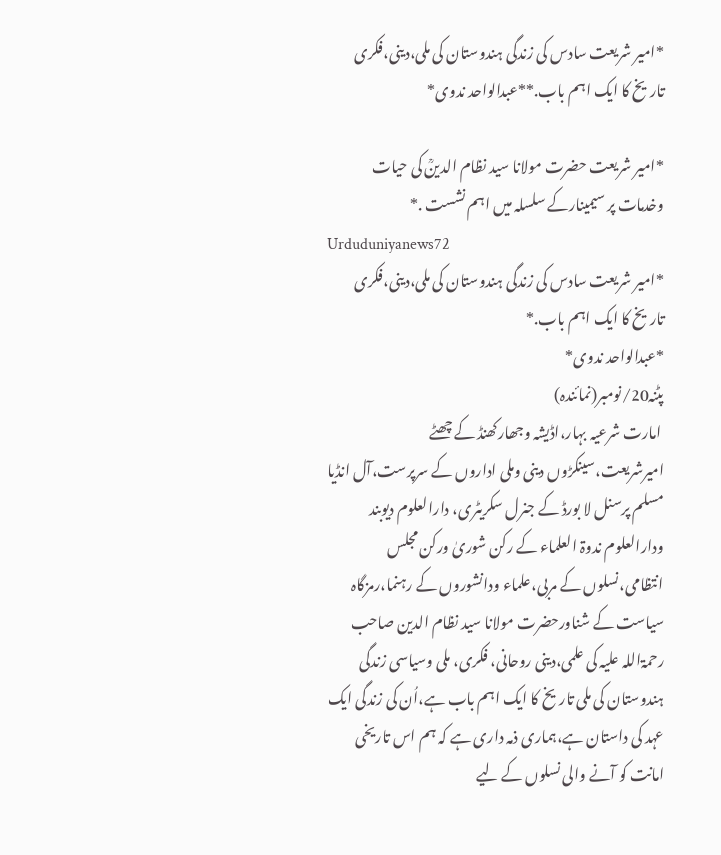*امیر شریعت سادس کی زندگی ہندوستان کی ملی،دینی،فکری تاریخ کا ایک اہم باب.**عبدالواحد ندوی*

*امیر شریعت حضرت مولانا سید نظام الدینؒ کی حیات وخدمات پر سیمینارکے سلسلہ میں اہم نشست .*
Urduduniyanews72
*امیر شریعت سادس کی زندگی ہندوستان کی ملی،دینی،فکری تاریخ کا ایک اہم باب.*
*عبدالواحد ندوی*
پٹنہ20/نومبر(نمائندہ)
 امارت شرعیہ بہار،اڈیشہ وجھارکھنڈ کے چھٹے امیرشریعت،سینکڑوں دینی وملی اداروں کے سرپرست،آل انڈیا مسلم پرسنل لا بورڈ کے جنرل سکریٹری، دارالعلوم دیوبند ودارالعلوم ندوۃ العلماء کے رکن شوریٰ ورکن مجلس انتظامی،نسلوں کے مربی،علماء ودانشوروں کے رہنما،رمزگاہ سیاست کے شناورحضرت مولانا سید نظام الدین صاحب رحمۃاللہ علیہ کی علمی،دینی روحانی، فکری، ملی وسیاسی زندگی ہندوستان کی ملی تاریخ کا ایک اہم باب ہے،اُن کی زندگی ایک عہد کی داستان ہے،ہماری ذمہ داری ہے کہ ہم اس تاریخی امانت کو آنے والی نسلوں کے لیے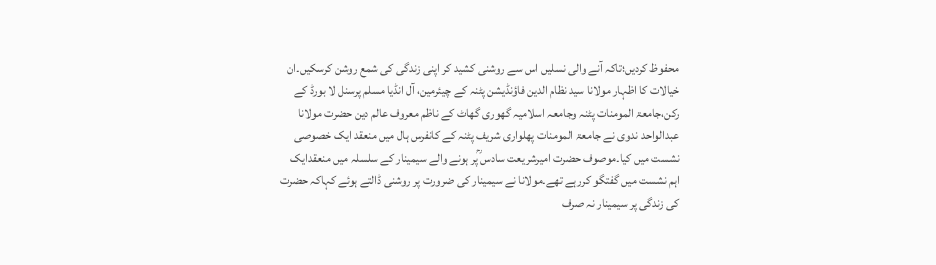محفوظ کردیں؛تاکہ آنے والی نسلیں اس سے روشنی کشید کر اپنی زندگی کی شمع روشن کرسکیں۔ان خیالات کا اظہار مولانا سید نظام الدین فاؤنڈیشن پٹنہ کے چیئرمین، آل انڈیا مسلم پرسنل لا بورڈ کے رکن،جامعۃ المومنات پٹنہ وجامعہ اسلامیہ گھوری گھاٹ کے ناظم معروف عالم دین حضرت مولانا عبدالواحد ندوی نے جامعۃ المومنات پھلواری شریف پٹنہ کے کانفرس ہال میں منعقد ایک خصوصی نشست میں کیا۔موصوف حضرت امیرشریعت سادس ؒپر ہونے والے سیمینار کے سلسلہ میں منعقدایک اہم نشست میں گفتگو کررہے تھے۔مولانا نے سیمینار کی ضرورت پر روشنی ڈالتے ہوئے کہاکہ حضرت کی زندگی پر سیمینار نہ صرف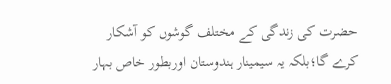حضرت کی زندگی کے مختلف گوشوں کو آشکار کرے گا؛بلکہ یہ سیمینار ہندوستان اوربطور خاص بہار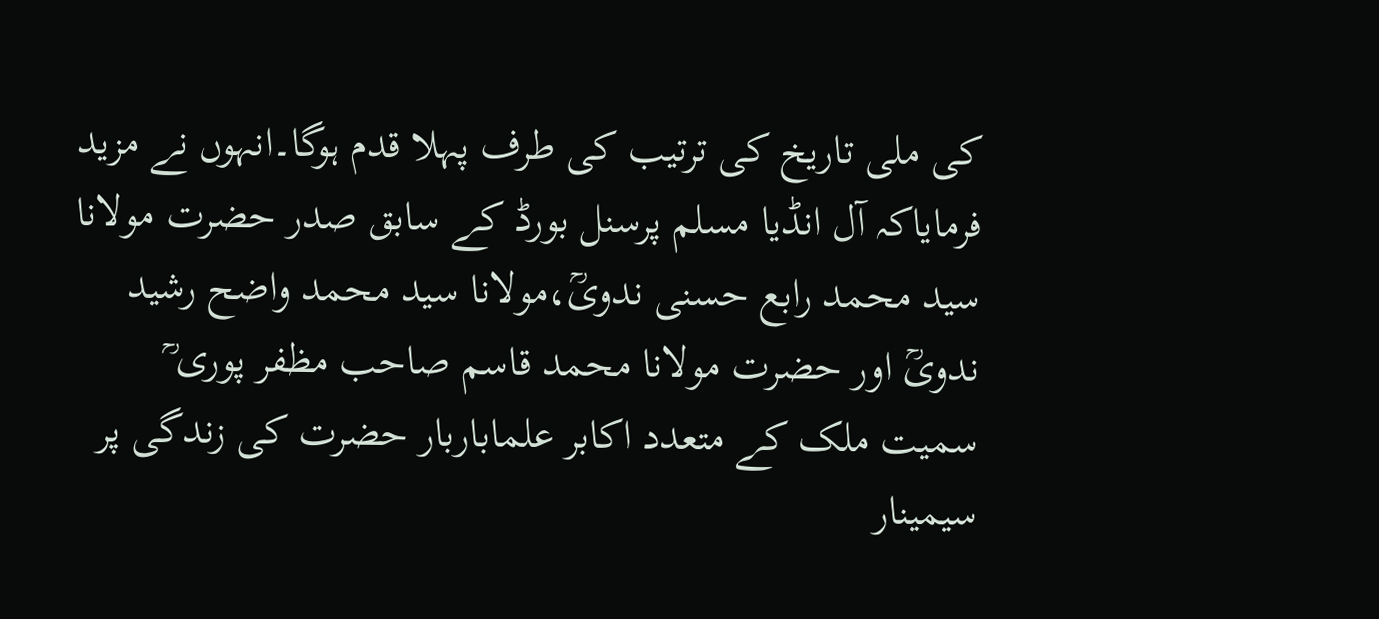کی ملی تاریخ کی ترتیب کی طرف پہلا قدم ہوگا۔انہوں نے مزید فرمایاکہ آل انڈیا مسلم پرسنل بورڈ کے سابق صدر حضرت مولانا سید محمد رابع حسنی ندویؒ،مولانا سید محمد واضح رشید ندویؒ اور حضرت مولانا محمد قاسم صاحب مظفر پوری ؒ سمیت ملک کے متعدد اکابر علماباربار حضرت کی زندگی پر سیمینار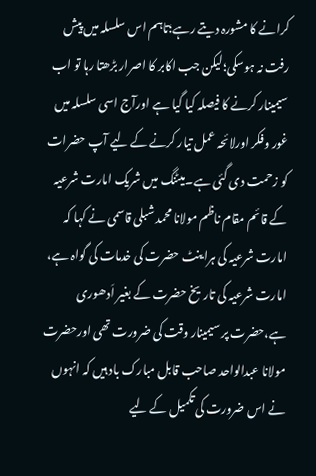کرانے کا مشورہ دیتے رہے؛تاہم اس سلسلہ میں پیش رفت نہ ہوسکی؛لیکن جب اکابر کا اصرار بڑھتا رہا تو اب سیمینار کرنے کا فیصلہ کیا گیا ہے اورآج اسی سلسلہ میں غور وفکر اورلائحہ عمل تیار کرنے کے لیے آپ حضرات کو زحمت دی گئی ہے۔میٹنگ میں شریک امارت شرعیہ کے قائم مقام ناظم مولانا محمد شبلی قاسمی نے کہا کہ امارت شرعیہ کی ہراینٹ حضرت کی خدمات کی گواہ ہے، امارت شرعیہ کی تاریخ حضرت کے بغیر اَدھوری ہے،حضرت پر سیمینار وقت کی ضرورت تھی اورحضرت مولانا عبدالواحد صاحب قابل مبارک باد ہیں کہ انہوں نے اس ضرورت کی تکمیل کے لیے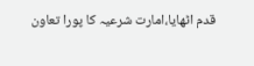قدم اٹھایا،امارت شرعیہ کا پورا تعاون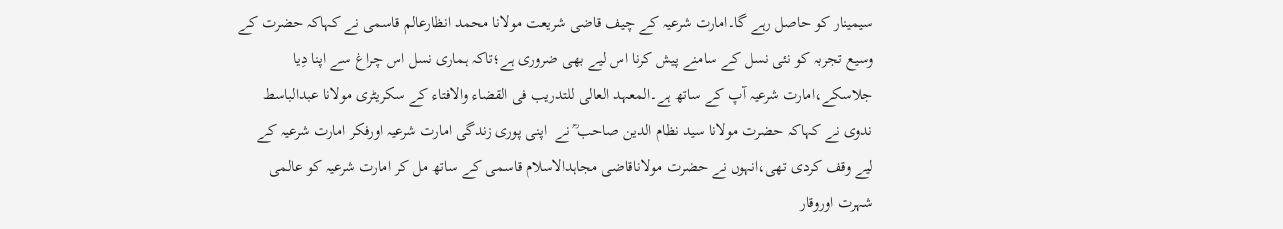سیمینار کو حاصل رہے گا۔امارت شرعیہ کے چیف قاضی شریعت مولانا محمد انظارعالم قاسمی نے کہاکہ حضرت کے وسیع تجربہ کو نئی نسل کے سامنے پیش کرنا اس لیے بھی ضروری ہے؛تاکہ ہماری نسل اس چراغ سے اپنا دِیا جلاسکے،امارت شرعیہ آپ کے ساتھ ہے۔المعہد العالی للتدریب فی القضاء والافتاء کے سکریٹری مولانا عبدالباسط ندوی نے کہاکہ حضرت مولانا سید نظام الدین صاحب ؒ نے  اپنی پوری زندگی امارت شرعیہ اورفکر امارت شرعیہ کے لیے وقف کردی تھی،انہوں نے حضرت مولاناقاضی مجاہدالاسلام قاسمی کے ساتھ مل کر امارت شرعیہ کو عالمی شہرت اوروقار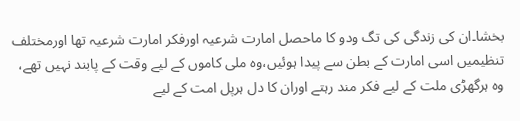بخشا۔ان کی زندگی کی تگ ودو کا ماحصل امارت شرعیہ اورفکر امارت شرعیہ تھا اورمختلف تنظیمیں اسی امارت کے بطن سے پیدا ہوئیں،وہ ملی کاموں کے لیے وقت کے پابند نہیں تھے، وہ ہرگھڑی ملت کے لیے فکر مند رہتے اوران کا دل ہرپل امت کے لیے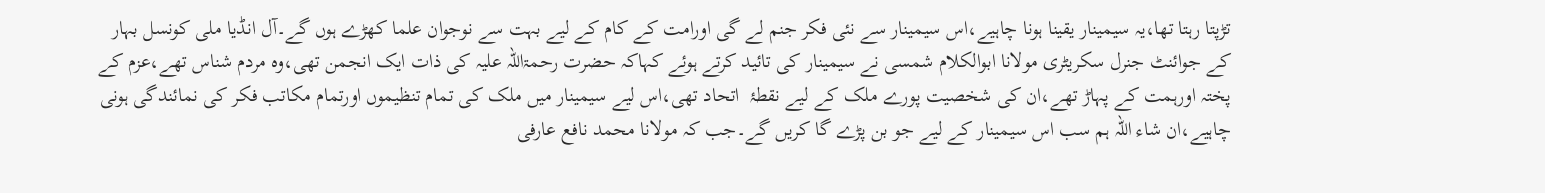تڑپتا رہتا تھا،یہ سیمینار یقینا ہونا چاہیے،اس سیمینار سے نئی فکر جنم لے گی اورامت کے کام کے لیے بہت سے نوجوان علما کھڑے ہوں گے۔آل انڈیا ملی کونسل بہار کے جوائنٹ جنرل سکریٹری مولانا ابوالکلام شمسی نے سیمینار کی تائید کرتے ہوئے کہاکہ حضرت رحمۃاللہ علیہ کی ذات ایک انجمن تھی،وہ مردم شناس تھے،عزم کے پختہ اورہمت کے پہاڑ تھے،ان کی شخصیت پورے ملک کے لیے نقطۂ  اتحاد تھی،اس لیے سیمینار میں ملک کی تمام تنظیموں اورتمام مکاتب فکر کی نمائندگی ہونی چاہیے،ان شاء اللہ ہم سب اس سیمینار کے لیے جو بن پڑے گا کریں گے۔جب کہ مولانا محمد نافع عارفی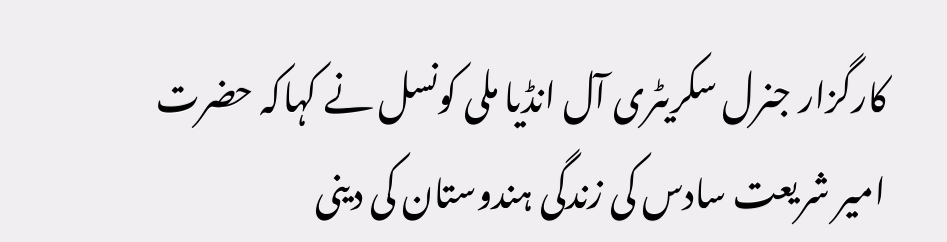کارگزار جنرل سکریٹری آل انڈیا ملی کونسل نے کہاکہ حضرت امیر شریعت سادس کی زندگی ہندوستان کی دینی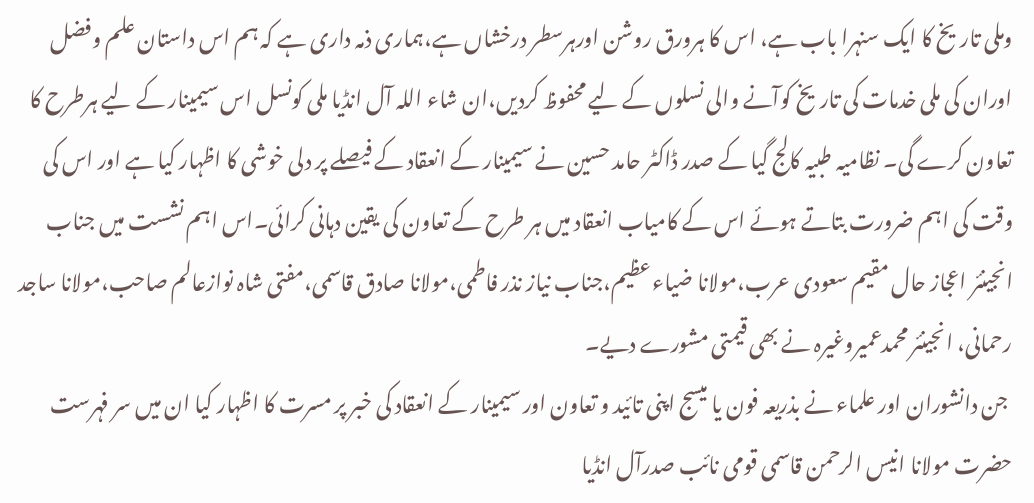وملی تاریخ کا ایک سنہرا باب ہے، اس کا ہرورق روشن اورہرسطر درخشاں ہے،ہماری ذمہ داری ہے کہ ہم اس داستان علم وفضل اوران کی ملی خدمات کی تاریخ کوآنے والی نسلوں کے لیے محفوظ کردیں،ان شاء اللہ آل انڈیا ملی کونسل اس سیمینار کے لیے ہرطرح کا تعاون کرے گی۔ نظامیہ طبیہ کالج گیا کے صدر ڈاکٹر حامد حسین نے سیمینار کے انعقاد کے فیصلے پر دلی خوشی کا اظہار کیا ہے اور اس کی وقت کی اہم ضرورت بتاتے ہوئے اس کے کامیاب انعقاد میں ہر طرح کے تعاون کی یقین دہانی کرائی۔اس اہم نشست میں جناب انجینئر اعجاز حال مقیم سعودی عرب،مولانا ضیاء عظیم،جناب نیاز نذر فاطمی،مولانا صادق قاسمی،مفتی شاہ نوازعالم صاحب،مولانا ساجد رحمانی، انجینئر محمدعمیروغیرہ نے بھی قیمتی مشورے دیے۔
 جن دانشوران اور علماء نے بذریعہ فون یا میسج اپنی تائید و تعاون اور سیمینار کے انعقاد کی خبر پر مسرت کا اظہار کیا ان میں سر فہرست حضرت مولانا انیس الرحمن قاسمی قومی نائب صدرآل انڈیا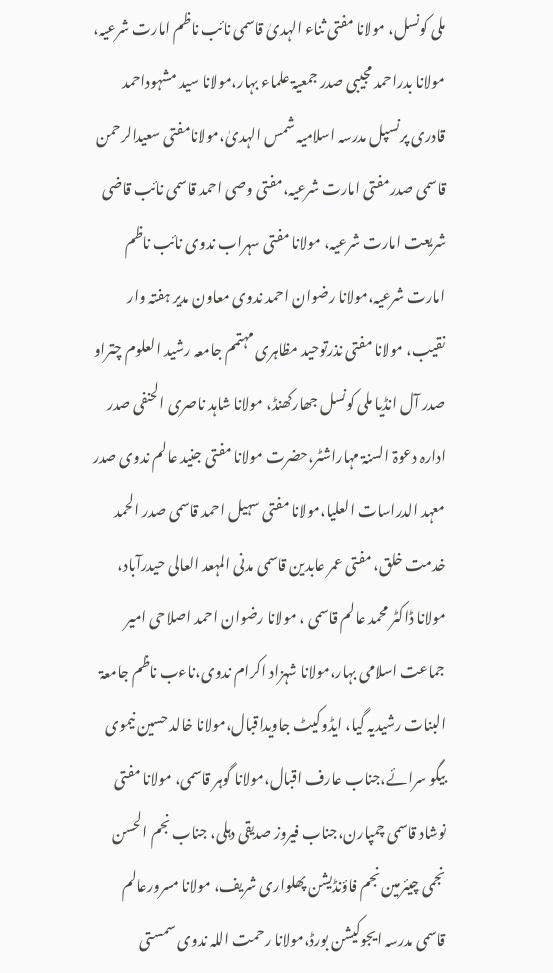ملی کونسل، مولانا مفتی ثناء الہدیٰ قاسمی نائب ناظم امارت شرعیہ، مولانا بدراحمد مجیبی صدر جمعیۃ علماء بہار،مولانا سید مشہوداحمد قادری پرنسپل مدرسہ اسلامیہ شمس الہدیٰ،مولانامفتی سعیدالرحمن  قاسمی صدرمفتی امارت شرعیہ،مفتی وصی احمد قاسمی نائب قاضی شریعت امارت شرعیہ، مولانا مفتی سہراب ندوی نائب ناظم امارت شرعیہ،مولانا رضوان احمد ندوی معاون مدیر ہفتہ وار نقیب، مولانا مفتی نذرتوحید مظاہری مہتمم جامعہ رشید العلوم چتراو صدر آل انڈیا ملی کونسل جھارکھنڈ، مولانا شاہد ناصری الحنفی صدر ادارہ دعوۃ السنۃ مہاراشٹر،حضرت مولانا مفتی جنید عالم ندوی صدر معہد الدراسات العلیا،مولانا مفتی سہیل احمد قاسمی صدر الحمد خدمت خلق، مفتی عمر عابدین قاسمی مدنی المہعد العالی حیدرآباد، مولانا ڈاکٹر محمد عالم قاسمی ، مولانا رضوان احمد اصلاحی امیر جماعت اسلامی بہار،مولانا شہزاد اکرام ندوی،ناءب ناظم جامعۃ البنات رشیدیہ گیا، ایڈوکیٹ جاویداقبال،مولانا خالد حسین نیموی بیگو سرائے،جناب عارف اقبال،مولانا گوہر قاسمی، مولانا مفتی نوشاد قاسمی چمپارن،جناب فیروز صدیقی دہلی، جناب نجم الحسن نجمی چیئرمین نجم فاؤنڈیشن پھلواری شریف، مولانا مسرورعالم قاسمی مدرسہ ایجوکیشن بورڈ،مولانا رحمت اللہ ندوی سمستی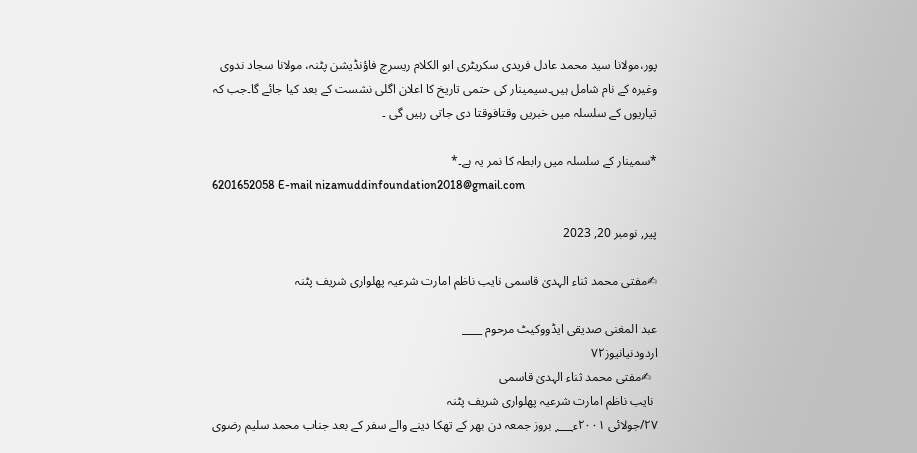پور،مولانا سید محمد عادل فریدی سکریٹری ابو الکلام ریسرچ فاؤنڈیشن پٹنہ، مولانا سجاد ندوی وغیرہ کے نام شامل ہیں۔سیمینار کی حتمی تاریخ کا اعلان اگلی نشست کے بعد کیا جائے گا۔جب کہ تیاریوں کے سلسلہ میں خبریں وقتافوقتا دی جاتی رہیں گی ۔

*سمینار کے سلسلہ میں رابطہ کا نمر یہ ہے۔*
6201652058 E-mail nizamuddinfoundation2018@gmail.com

پیر, نومبر 20, 2023

✍مفتی محمد ثناء الہدیٰ قاسمی نایب ناظم امارت شرعیہ پھلواری شریف پٹنہ

عبد المغنی صدیقی ایڈووکیٹ مرحوم ____
اردودنیانیوز۷۲
  ✍مفتی محمد ثناء الہدیٰ قاسمی
 نایب ناظم امارت شرعیہ پھلواری شریف پٹنہ
۲۷/جولائی ۲۰۰۱ء؁ بروز جمعہ دن بھر کے تھکا دینے والے سفر کے بعد جناب محمد سلیم رضوی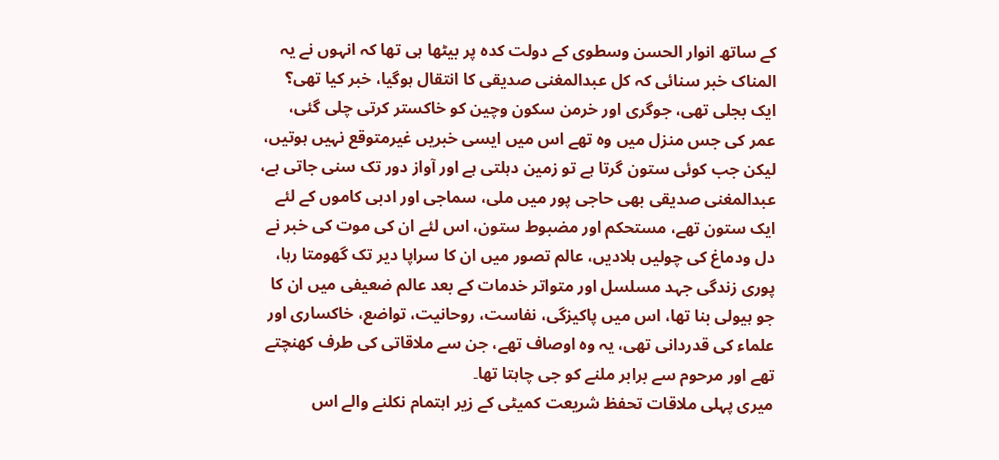کے ساتھ انوار الحسن وسطوی کے دولت کدہ پر بیٹھا ہی تھا کہ انہوں نے یہ المناک خبر سنائی کہ کل عبدالمغنی صدیقی کا انتقال ہوگیا، خبر کیا تھی؟ ایک بجلی تھی، جوگری اور خرمن سکون وچین کو خاکستر کرتی چلی گئی، عمر کی جس منزل میں وہ تھے اس میں ایسی خبریں غیرمتوقع نہیں ہوتیں، لیکن جب کوئی ستون گرتا ہے تو زمین دہلتی ہے اور آواز دور تک سنی جاتی ہے، عبدالمغنی صدیقی بھی حاجی پور میں ملی، سماجی اور ادبی کاموں کے لئے ایک ستون تھے، مستحکم اور مضبوط ستون، اس لئے ان کی موت کی خبر نے دل ودماغ کی چولیں ہلادیں، عالم تصور میں ان کا سراپا دیر تک گھومتا رہا، پوری زندگی جہد مسلسل اور متواتر خدمات کے بعد عالم ضعیفی میں ان کا جو ہیولی بنا تھا، اس میں پاکیزگی، نفاست، روحانیت، تواضع، خاکساری اور علماء کی قدردانی تھی، یہ وہ اوصاف تھے، جن سے ملاقاتی کی طرف کھنچتے تھے اور مرحوم سے برابر ملنے کو جی چاہتا تھا۔
میری پہلی ملاقات تحفظ شریعت کمیٹی کے زیر اہتمام نکلنے والے اس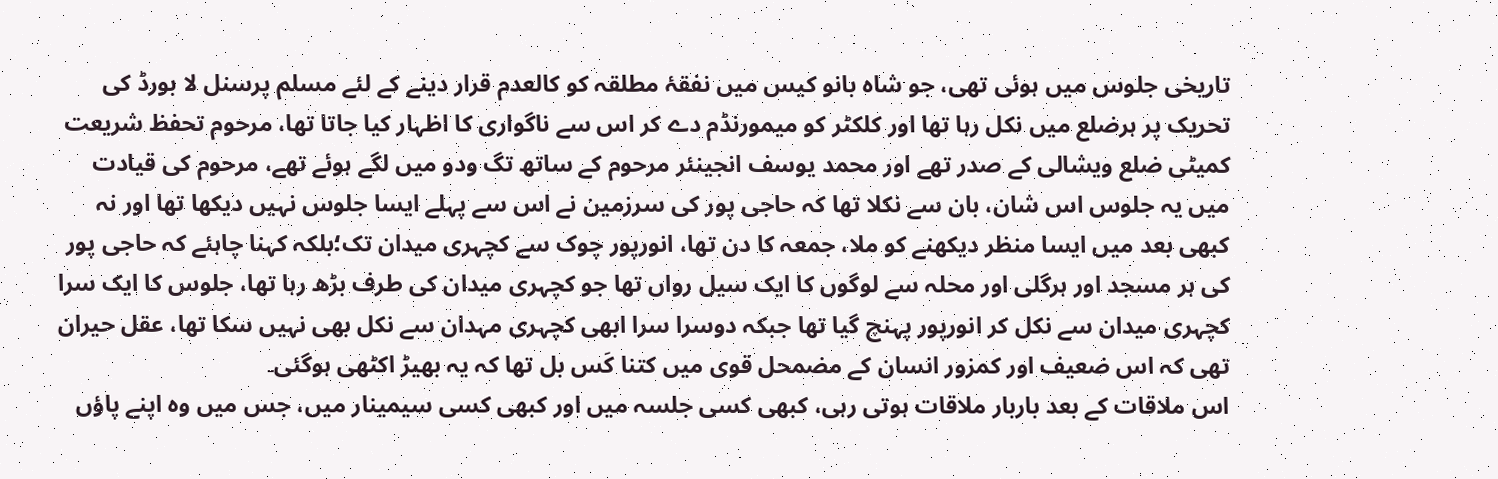تاریخی جلوس میں ہوئی تھی، جو شاہ بانو کیس میں نفقۂ مطلقہ کو کالعدم قرار دینے کے لئے مسلم پرسنل لا بورڈ کی تحریک پر ہرضلع میں نکل رہا تھا اور کلکٹر کو میمورنڈم دے کر اس سے ناگواری کا اظہار کیا جاتا تھا، مرحوم تحفظ شریعت کمیٹی ضلع ویشالی کے صدر تھے اور محمد یوسف انجینئر مرحوم کے ساتھ تگ ودو میں لگے ہوئے تھے، مرحوم کی قیادت میں یہ جلوس اس شان، بان سے نکلا تھا کہ حاجی پور کی سرزمین نے اس سے پہلے ایسا جلوس نہیں دیکھا تھا اور نہ کبھی بعد میں ایسا منظر دیکھنے کو ملا، جمعہ کا دن تھا، انورپور چوک سے کچہری میدان تک؛بلکہ کہنا چاہئے کہ حاجی پور کی ہر مسجد اور ہرگلی اور محلہ سے لوگوں کا ایک سیل رواں تھا جو کچہری میدان کی طرف بڑھ رہا تھا، جلوس کا ایک سرا کچہری میدان سے نکل کر انورپور پہنچ گیا تھا جبکہ دوسرا سرا ابھی کچہری مہدان سے نکل بھی نہیں سکا تھا، عقل حیران تھی کہ اس ضعیف اور کمزور انسان کے مضمحل قوی میں کتنا کَس بل تھا کہ یہ بھیڑ اکٹھی ہوگئی۔
اس ملاقات کے بعد باربار ملاقات ہوتی رہی، کبھی کسی جلسہ میں اور کبھی کسی سیمینار میں، جس میں وہ اپنے پاؤں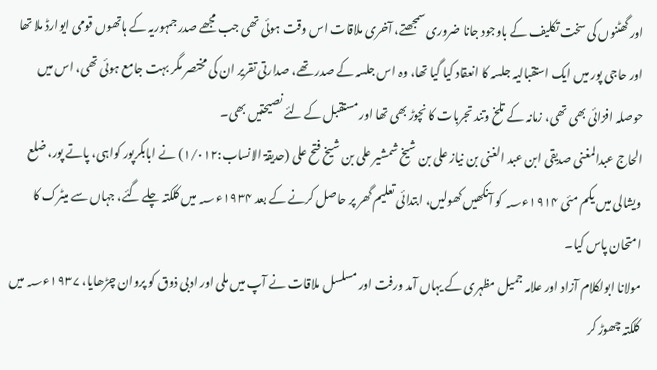اور گھٹنوں کی سخت تکلیف کے باوجود جانا ضروری سمجھتے، آخری ملاقات اس وقت ہوئی تھی جب مجھے صدر جمہوریہ کے ہاتھوں قومی ایوارڈ ملا تھا اور حاجی پور میں ایک استقبالیہ جلسہ کا انعقاد کیا گیا تھا، وہ اس جلسہ کے صدر تھے، صدارتی تقریر ان کی مختصر مگر بہت جامع ہوئی تھی، اس میں حوصلہ افزائی بھی تھی، زمانہ کے تلخ وتند تجربات کا نچوڑ بھی تھا اور مستقبل کے لئے نصیحتیں بھی۔
الحاج عبدالمغنی صدیقی ابن عبد الغنی بن نیاز علی بن شیخ شمشیر علی بن شیخ فتح علی (حدیقۃ الانساب:۱/۰۱۲) نے ابابکرپور کواہی، پاتے پور، ضلع ویشالی میں یکم مئی ۱۹۱۴ء؁ کو آنکھیں کھولیں، ابتدائی تعلیم گھر پر حاصل کرنے کے بعد ۱۹۳۴ء؁ میں کلکتہ چلے گئے، جہاں سے میٹرک کا امتحان پاس کیا۔
مولانا ابولکلام آزاد اور علامہ جمیل مظہری کے یہاں آمد ورفت اور مسلسل ملاقات نے آپ میں ملی اور ادبی ذوق کو پروان چڑھایا، ۱۹۳۷ء؁ میں کلکتہ چھوڑ کر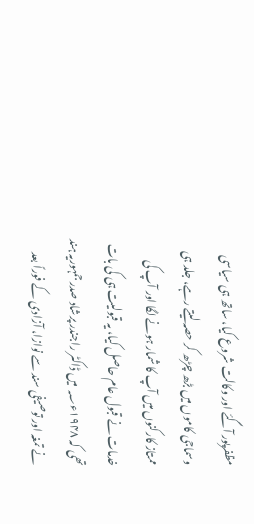مظفرپور آگئے اور وکالت شروع کیا، ساتھ ہی سیاسی وسماجی کاموں میں بڑھ چڑھ کر حصہ لیتے رہے، جلد ہی ممتاز کارکنوں میں آپ کا شمار ہونے لگا اور آپ کی خدمات نے قبول عام حاصل کیا، یہ قبولیت ہی کی بات تھی کہ ۱۹۴۸ء؁ میں ڈاکٹر راجندر پرشاد صدر جمہوریہ ہند نے تمغہ اور توصیفی سند سے نوازا، آزادی کے فوراً بعد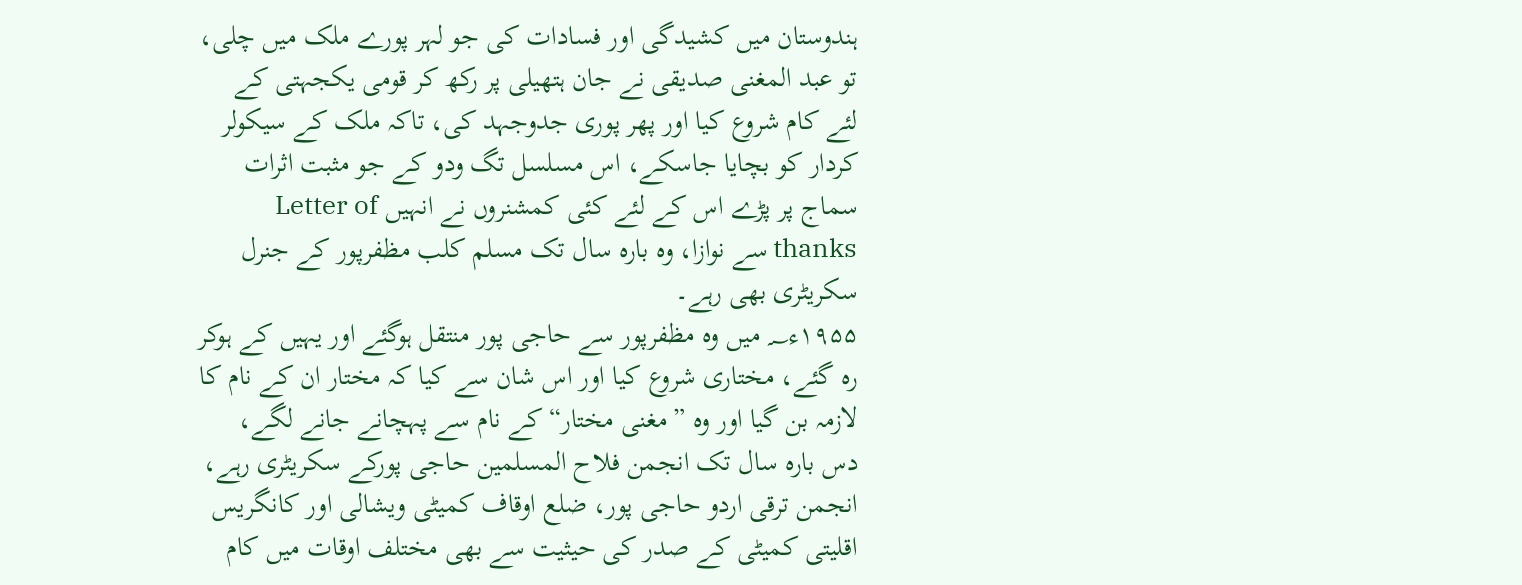ہندوستان میں کشیدگی اور فسادات کی جو لہر پورے ملک میں چلی، تو عبد المغنی صدیقی نے جان ہتھیلی پر رکھ کر قومی یکجہتی کے لئے کام شروع کیا اور پھر پوری جدوجہد کی، تاکہ ملک کے سیکولر کردار کو بچایا جاسکے، اس مسلسل تگ ودو کے جو مثبت اثرات سماج پر پڑے اس کے لئے کئی کمشنروں نے انہیں Letter of thanks سے نوازا، وہ بارہ سال تک مسلم کلب مظفرپور کے جنرل سکریٹری بھی رہے۔
۱۹۵۵ء؁ میں وہ مظفرپور سے حاجی پور منتقل ہوگئے اور یہیں کے ہوکر رہ گئے، مختاری شروع کیا اور اس شان سے کیا کہ مختار ان کے نام کا لازمہ بن گیا اور وہ ”مغنی مختار“ کے نام سے پہچانے جانے لگے، دس بارہ سال تک انجمن فلاح المسلمین حاجی پورکے سکریٹری رہے، انجمن ترقی اردو حاجی پور، ضلع اوقاف کمیٹی ویشالی اور کانگریس اقلیتی کمیٹی کے صدر کی حیثیت سے بھی مختلف اوقات میں کام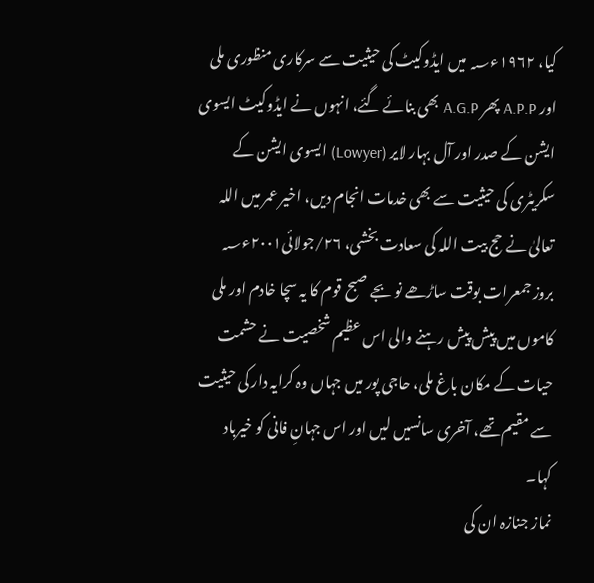کیا، ۱۹۶۲ء؁ میں ایڈوکیٹ کی حیثیت سے سرکاری منظوری ملی اور A.P.P پھر A.G.P بھی بنائے گئے، انہوں نے ایڈوکیٹ ایسوی ایشن کے صدر اور آل بہار لایر (Lowyer) ایسوی ایشن کے سکریٹری کی حیثیت سے بھی خدمات انجام دیں، اخیر عمر میں اللہ تعالیٰ نے حج بیت اللہ کی سعادت بخشی، ۲۶/جولائی۲۰۰۱ء؁ بروز جمعرات بوقت ساڑھے نو بجے صبح قوم کا یہ سچا خادم اور ملی کاموں میں پیش پیش رہنے والی اس عظیم شخصیت نے حشمت حیات کے مکان باغ ملی، حاجی پور میں جہاں وہ کرایہ دار کی حیثیت سے مقیم تھے، آخری سانسیں لیں اور اس جہانِ فانی کو خیرباد کہا۔
نماز جنازہ ان کی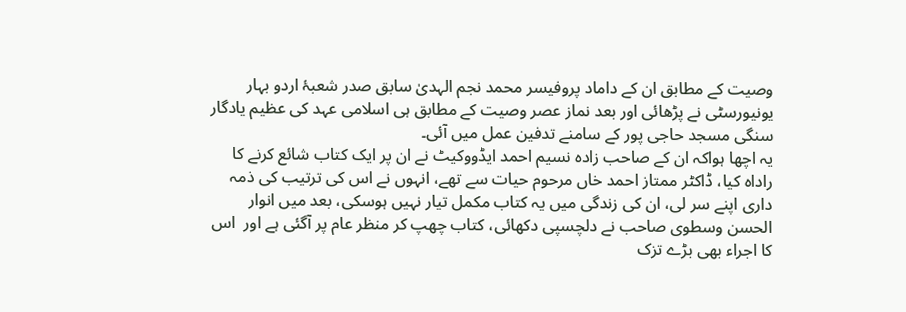وصیت کے مطابق ان کے داماد پروفیسر محمد نجم الہدیٰ سابق صدر شعبۂ اردو بہار یونیورسٹی نے پڑھائی اور بعد نماز عصر وصیت کے مطابق ہی اسلامی عہد کی عظیم یادگار سنگی مسجد حاجی پور کے سامنے تدفین عمل میں آئی۔
یہ اچھا ہواکہ ان کے صاحب زادہ نسیم احمد ایڈووکیٹ نے ان پر ایک کتاب شائع کرنے کا راداہ کیا، ڈاکٹر ممتاز احمد خاں مرحوم حیات سے تھے، انہوں نے اس کی ترتیب کی ذمہ داری اپنے سر لی، ان کی زندگی میں یہ کتاب مکمل تیار نہیں ہوسکی، بعد میں انوار الحسن وسطوی صاحب نے دلچسپی دکھائی، کتاب چھپ کر منظر عام پر آگئی ہے اور  اس کا اجراء بھی بڑے تزک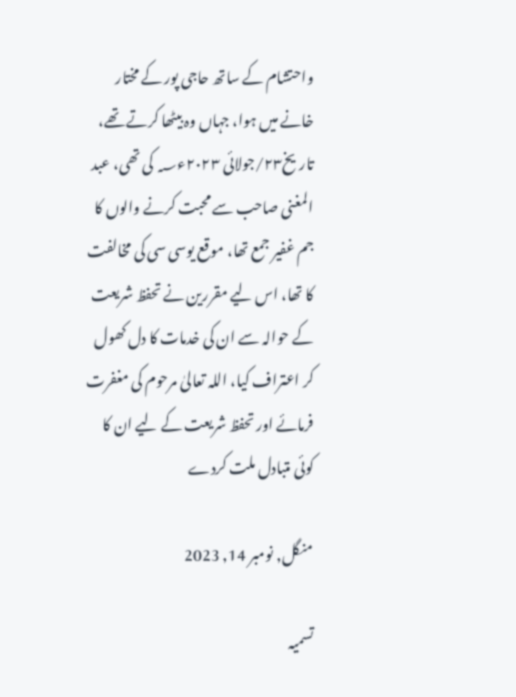واحتشام کے ساتھ حاجی پور کے مختار خانے میں ہوا، جہاں وہ بیٹھا کرتے تھے، تاریخ۲۳/جولائی ۲۰۲۳ء؁ کی تھی، عبد المغنی صاحب سے محبت کرنے والوں کا جم غفیر جمع تھا، موقع یوسی سی کی مخالفت کا تھا، اس لیے مقررین نے تحفظ شریعت کے حوالہ سے ان کی خدمات کا دل کھول کر اعتراف کیا، اللہ تعالیٰ مرحوم کی مغفرت فرمائے اور تحفظ شریعت کے لیے ان کا کوئی متبادل ملت کردے

منگل, نومبر 14, 2023

تسمیہ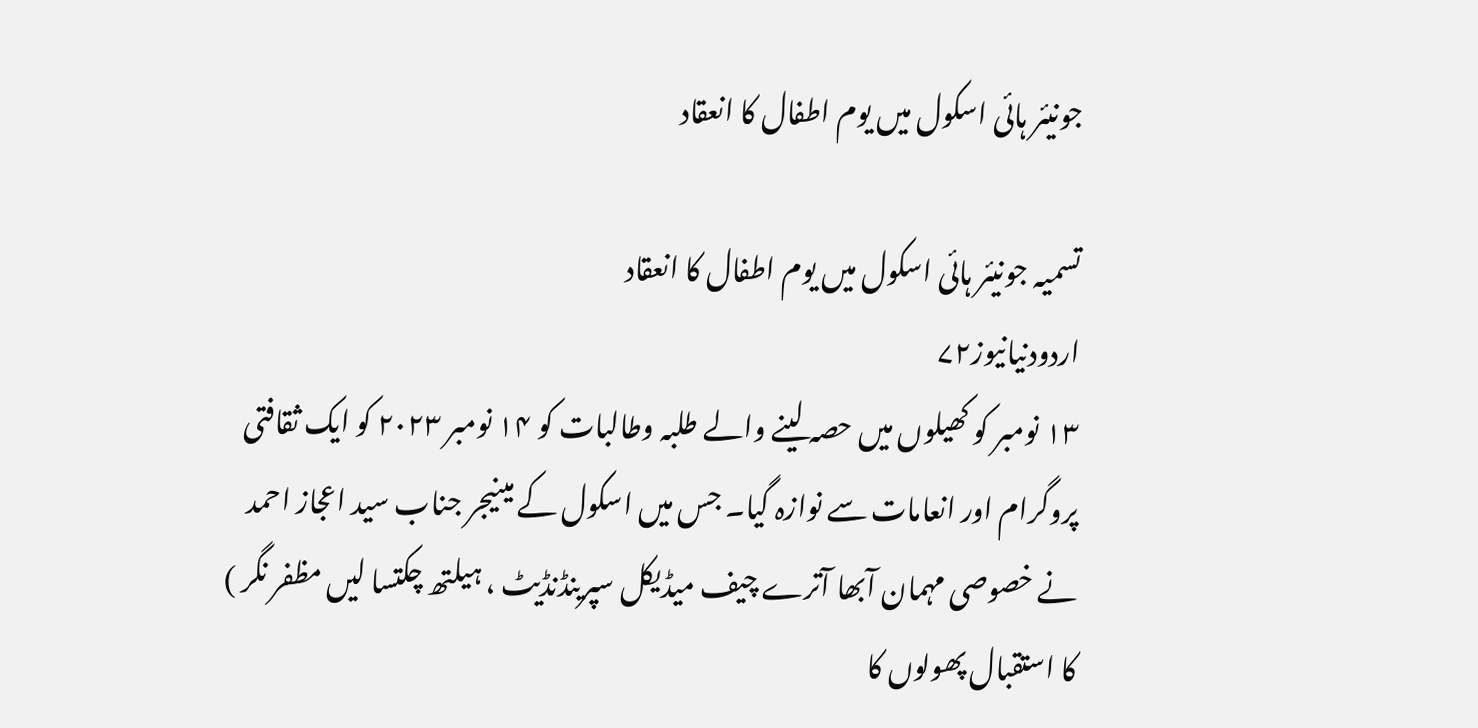جونیئر ہائی اسکول میں یوم اطفال کا انعقاد

تسمیہ جونیئر ہائی اسکول میں یوم اطفال کا انعقاد
اردودنیانیوز۷۲
۱۳ نومبر کو کھیلوں میں حصہ لینے والے طلبہ وطالبات کو ۱۴ نومبر ۲۰۲۳ کو ایک ثقافتی پروگرام اور انعامات سے نوازہ گیا۔ جس میں اسکول کے مینیجر جناب سید اعجاز احمد نے خصوصی مہمان آبھا آترے چیف میڈیکل سپرینڈنڈیٹ ، ہیلتھ چکتسا لیں مظفر نگر ) کا استقبال پھولوں کا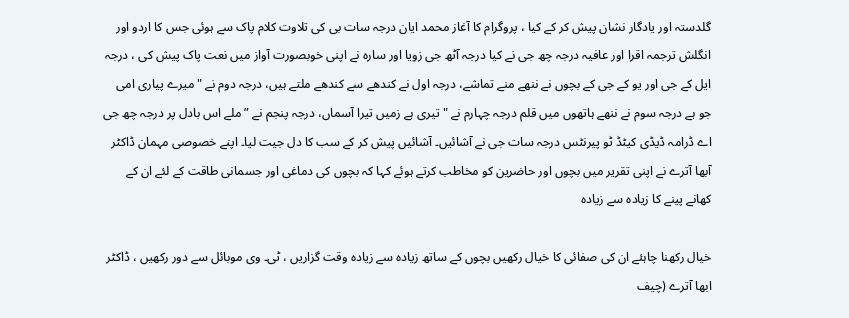گلدستہ اور یادگار نشان پیش کر کے کیا ، پروگرام کا آغاز محمد ایان درجہ سات بی کی تلاوت کلام پاک سے ہوئی جس کا اردو اور انگلش ترجمہ اقرا اور عافیہ درجہ چھ جی نے کیا درجہ آٹھ جی زویا اور سارہ نے اپنی خوبصورت آواز میں نعت پاک پیش کی ، درجہ ایل کے جی اور یو کے جی کے بچوں نے ننھے منے تماشے، درجہ اول نے کندھے سے کندھے ملتے ہیں، درجہ دوم نے "میرے پیاری امی جو ہے درجہ سوم نے ننھے ہاتھوں میں قلم درجہ چہارم نے " تیری ہے زمیں تیرا آسماں، درجہ پنجم نے ” ملے اس بادل پر درجہ چھ جی اے ڈرامہ ڈیڈی کیٹڈ ٹو پیرنٹس درجہ سات جی نے آشائیں۔ آشائیں پیش کر کے سب کا دل جیت لیا۔ اپنے خصوصی مہمان ڈاکٹر آبھا آترے نے اپنی تقریر میں بچوں اور حاضرین کو مخاطب کرتے ہوئے کہا کہ بچوں کی دماغی اور جسمانی طاقت کے لئے ان کے کھانے پینے کا زیادہ سے زیادہ

خیال رکھنا چاہئے ان کی صفائی کا خیال رکھیں بچوں کے ساتھ زیادہ سے زیادہ وقت گزاریں ، ٹی۔ وی موبائل سے دور رکھیں ، ڈاکٹر ابھا آترے (چیف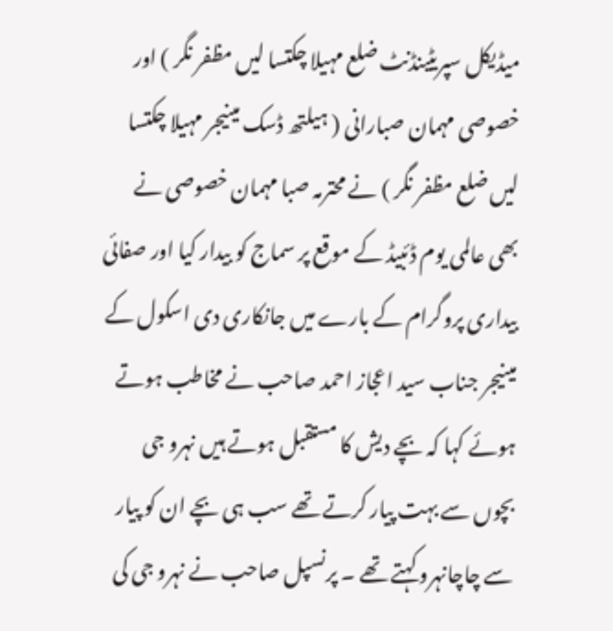میڈیکل سپریٹینڈنٹ ضلع مہیلا چکتسا لیں مظفر نگر ) اور خصوصی مہمان صبارانی ( ہیلتھ ڈسک مینیجر مہیلا چکتسا لیں ضلع مظفر نگر ) نے محترمہ صبا مہمان خصوصی نے بھی عالمی یوم ڈئبیڈ کے موقع پر سماج کو بیدار کیا اور صفائی بیداری پروگرام کے بارے میں جانکاری دی اسکول کے مینیجر جناب سید اعجاز احمد صاحب نے مخاطب ہوتے ہوئے کہا کہ بچے دیش کا مستقبل ہوتے ہیں نہرو جی بچوں سے بہت پیار کرتے تھے سب ہی بچے ان کو پیار سے چاچانہرو کہتے تھے ۔ پرنسپل صاحب نے نہرو جی کی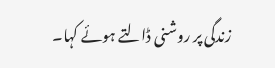زندگی پر روشنی ڈالتے ہوئے کہا۔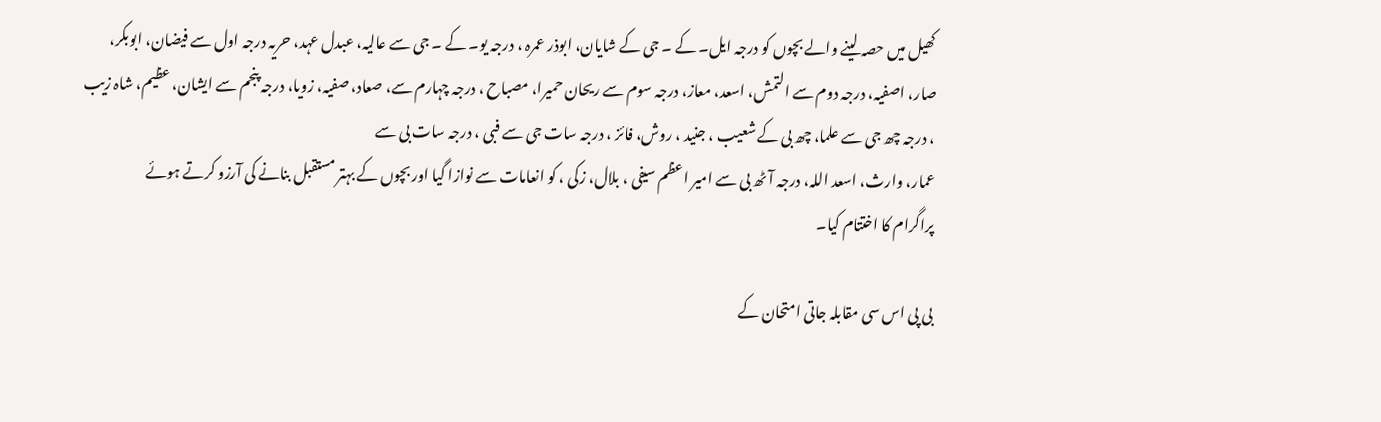کھیل میں حصہ لینے والے بچوں کو درجہ ایل۔ کے ۔ جی کے شایان، ابوذر عمرہ ، درجہ یو۔ کے ۔ جی سے عالیہ، عبدل عہد، حریہ درجہ اول سے فیضان، ابوبکر، صار، اصفیہ، درجہ دوم سے التمش، اسعد، معاز، درجہ سوم سے ریحان حمیرا، مصباح ، درجہ چہارم سے، صعاد، صفیہ، زویا، درجہ پنجم سے ایشان، عظیم، شاہ زیب ، درجہ چھ جی سے علما، چھ بی کے شعیب ، جنید ، روش، فائز ، درجہ سات جی سے فبی ، درجہ سات بی سے
عمار، وارث، اسعد اللہ، درجہ آٹھ بی سے امیر اعظم سیفی ، بلال، زکی ، کو انعامات سے نوازا گیا اور بچوں کے بہتر مستقبل بنانے کی آرزو کرتے ہوئے
پراگرام کا اختتام کیا۔

بی پی اس سی مقابلہ جاتی امتحان کے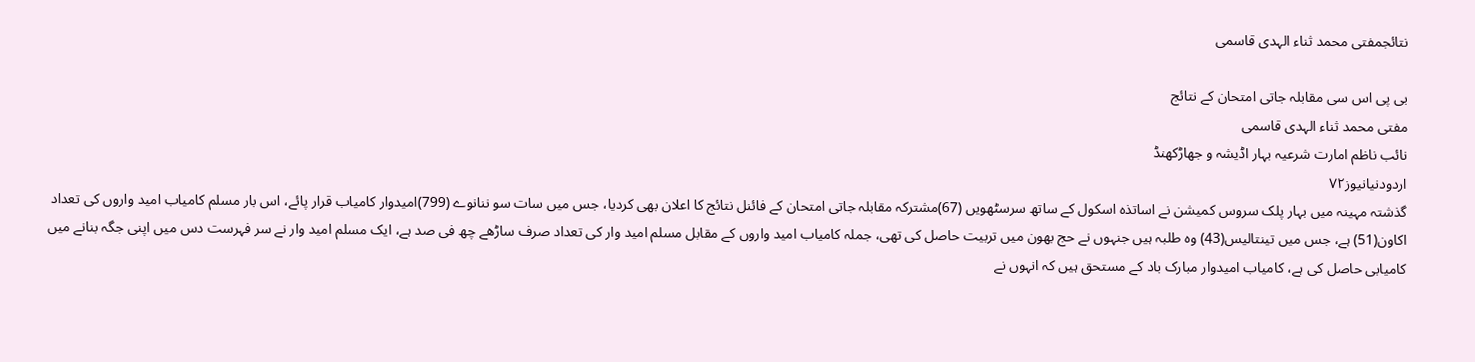نتائجمفتی محمد ثناء الہدی قاسمی

بی پی اس سی مقابلہ جاتی امتحان کے نتائج
مفتی محمد ثناء الہدی قاسمی
نائب ناظم امارت شرعیہ بہار اڈیشہ و جھاڑکھنڈ
اردودنیانیوز۷۲
گذشتہ مہینہ میں بہار پلک سروس کمیشن نے اساتذہ اسکول کے ساتھ سرسٹھویں (67)مشترکہ مقابلہ جاتی امتحان کے فائنل نتائج کا اعلان بھی کردیا، جس میں سات سو ننانوے (799)امیدوار کامیاب قرار پائے، اس بار مسلم کامیاب امید واروں کی تعداد اکاون(51) ہے، جس میں تینتالیس(43) وہ طلبہ ہیں جنہوں نے حج بھون میں تربیت حاصل کی تھی، جملہ کامیاب امید واروں کے مقابل مسلم امید وار کی تعداد صرف ساڑھے چھ فی صد ہے، ایک مسلم امید وار نے سر فہرست دس میں اپنی جگہ بنانے میں کامیابی حاصل کی ہے، کامیاب امیدوار مبارک باد کے مستحق ہیں کہ انہوں نے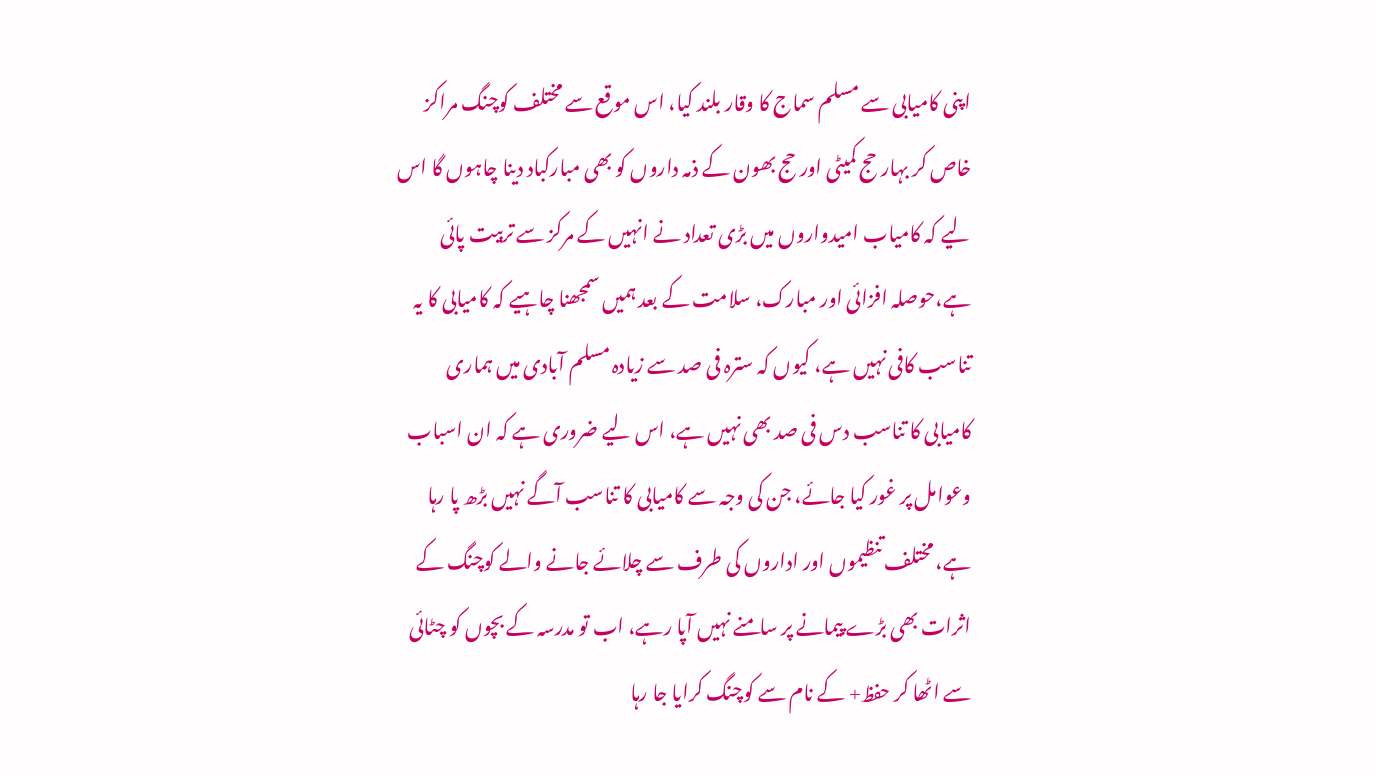اپنی کامیابی سے مسلم سماج کا وقار بلند کیا، اس موقع سے مختلف کوچنگ مراکز خاص کر بہار حج کمیٹی اور حج بھون کے ذمہ داروں کو بھی مبارکباد دینا چاہوں گا اس لیے کہ کامیاب امیدواروں میں بڑی تعداد نے انہیں کے مرکز سے تربیت پائی ہے،حوصلہ افزائی اور مبارک، سلامت کے بعد ہمیں سمجھنا چاہیے کہ کامیابی کا یہ تناسب کافی نہیں ہے، کیوں کہ سترہ فی صد سے زیادہ مسلم آبادی میں ہماری کامیابی کا تناسب دس فی صد بھی نہیں ہے، اس لیے ضروری ہے کہ ان اسباب وعوامل پر غور کیا جائے، جن کی وجہ سے کامیابی کا تناسب آگے نہیں بڑھ پا رہا ہے، مختلف تنظیموں اور اداروں کی طرف سے چلائے جانے والے کوچنگ کے اثرات بھی بڑے پیمانے پر سامنے نہیں آپا رہے، اب تو مدرسہ کے بچوں کو چٹائی سے اٹھا کر حفظ+ کے نام سے کوچنگ کرایا جا رہا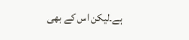ہے۔لیکن اس کے بھی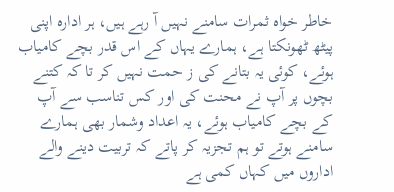خاطر خواہ ثمرات سامنے نہیں آ رہے ہیں، ہر ادارہ اپنی پیٹھ ٹھونکتا ہے، ہمارے یہاں کے اس قدر بچے کامیاب ہوئے، کوئی یہ بتانے کی ز حمت نہیں کر تا کہ کتنے بچوں پر آپ نے محنت کی اور کس تناسب سے آپ کے بچے کامیاب ہوئے، یہ اعداد وشمار بھی ہمارے سامنے ہوتے تو ہم تجزیہ کر پاتے کہ تربیت دینے والے اداروں میں کہاں کمی ہے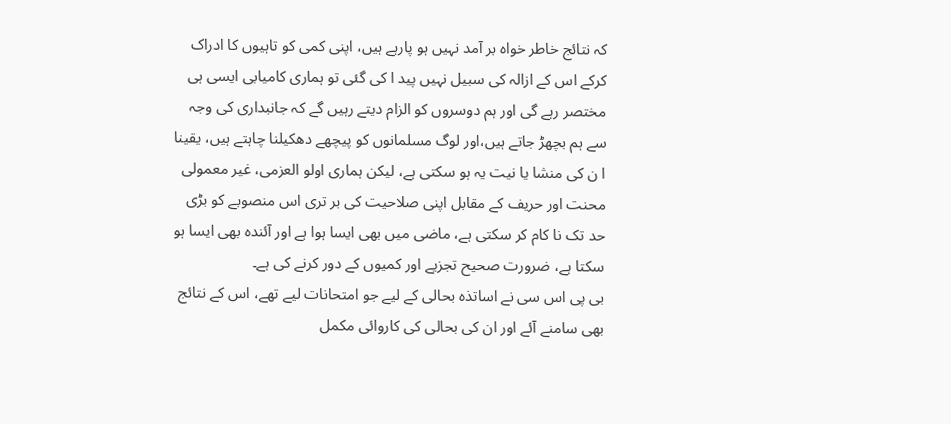کہ نتائج خاطر خواہ بر آمد نہیں ہو پارہے ہیں، اپنی کمی کو تاہیوں کا ادراک کرکے اس کے ازالہ کی سبیل نہیں پید ا کی گئی تو ہماری کامیابی ایسی ہی مختصر رہے گی اور ہم دوسروں کو الزام دیتے رہیں گے کہ جانبداری کی وجہ سے ہم بچھڑ جاتے ہیں،اور لوگ مسلمانوں کو پیچھے دھکیلنا چاہتے ہیں، یقینا ا ن کی منشا یا نیت یہ ہو سکتی ہے، لیکن ہماری اولو العزمی، غیر معمولی محنت اور حریف کے مقابل اپنی صلاحیت کی بر تری اس منصوبے کو بڑی حد تک نا کام کر سکتی ہے، ماضی میں بھی ایسا ہوا ہے اور آئندہ بھی ایسا ہو سکتا ہے، ضرورت صحیح تجزیے اور کمیوں کے دور کرنے کی ہے۔
بی پی اس سی نے اساتذہ بحالی کے لیے جو امتحانات لیے تھے، اس کے نتائج بھی سامنے آئے اور ان کی بحالی کی کاروائی مکمل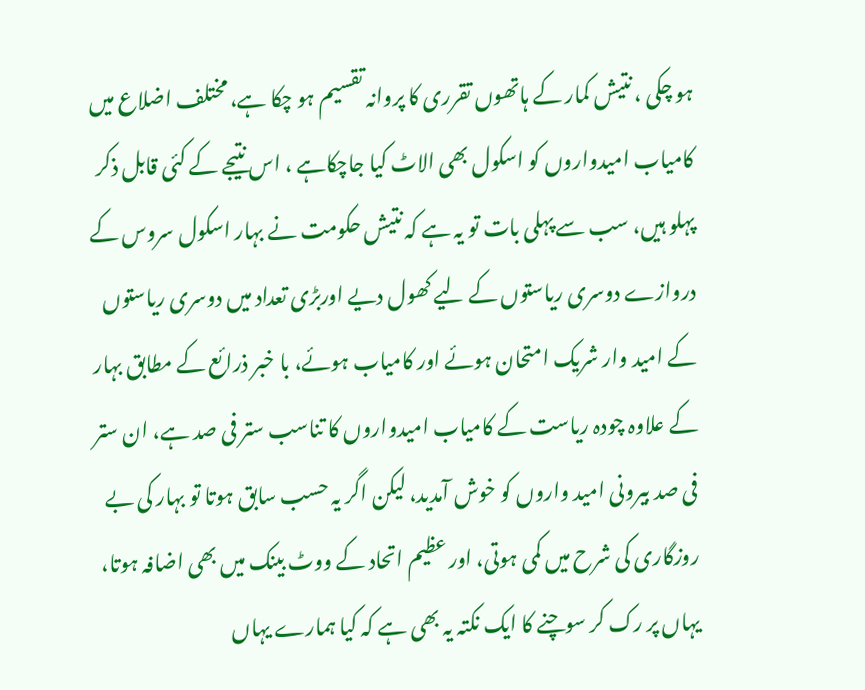ہو چکی ، نتیش کمار کے ہاتھوں تقرری کا پروانہ تقسیم ہو چکا ہے، مختلف اضلاع میں کامیاب امیدواروں کو اسکول بھی الاٹ کیا جاچکاہے ، اس نتیجے کے کئی قابل ذکر پہلو ہیں، سب سے پہلی بات تو یہ ہے کہ نتیش حکومت نے بہار اسکول سروس کے دروازے دوسری ریاستوں کے لیے کھول دیے اوربڑی تعداد میں دوسری ریاستوں کے امید وار شریک امتحان ہوئے اور کامیاب ہوئے، با خبر ذرائع کے مطابق بہار کے علاوہ چودہ ریاست کے کامیاب امیدواروں کا تناسب ستر فی صد ہے، ان ستر فی صد بیرونی امید واروں کو خوش آمدید، لیکن اگر یہ حسب سابق ہوتا تو بہار کی بے روزگاری کی شرح میں کمی ہوتی، اور عظیم اتحاد کے ووٹ بینک میں بھی اضافہ ہوتا، یہاں پر رک کر سوچنے کا ایک نکتہ یہ بھی ہے کہ کیا ہمارے یہاں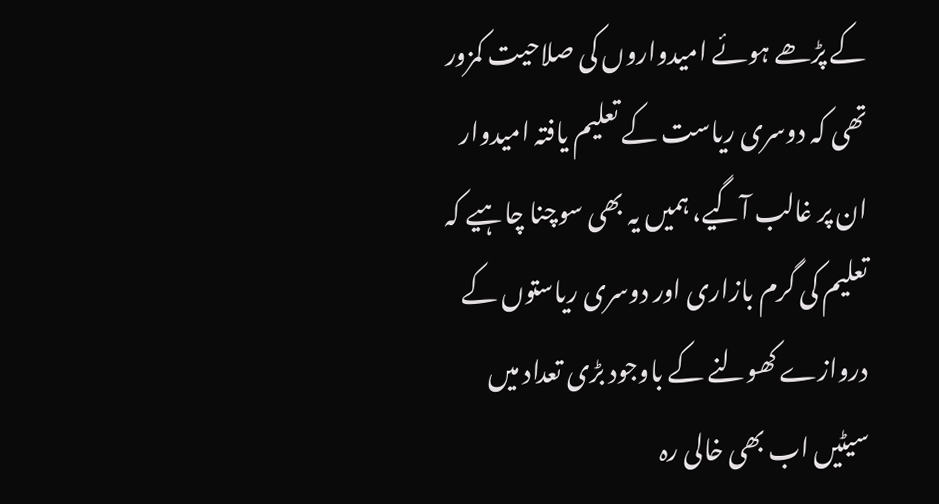کے پڑھے ہوئے امیدواروں کی صلاحیت کمزور تھی کہ دوسری ریاست کے تعلیم یافتہ امیدوار ان پر غالب آگیے، ہمیں یہ بھی سوچنا چاہیے کہ تعلیم کی گرم بازاری اور دوسری ریاستوں کے دروازے کھولنے کے باوجود بڑی تعداد میں سیٹیں اب بھی خالی رہ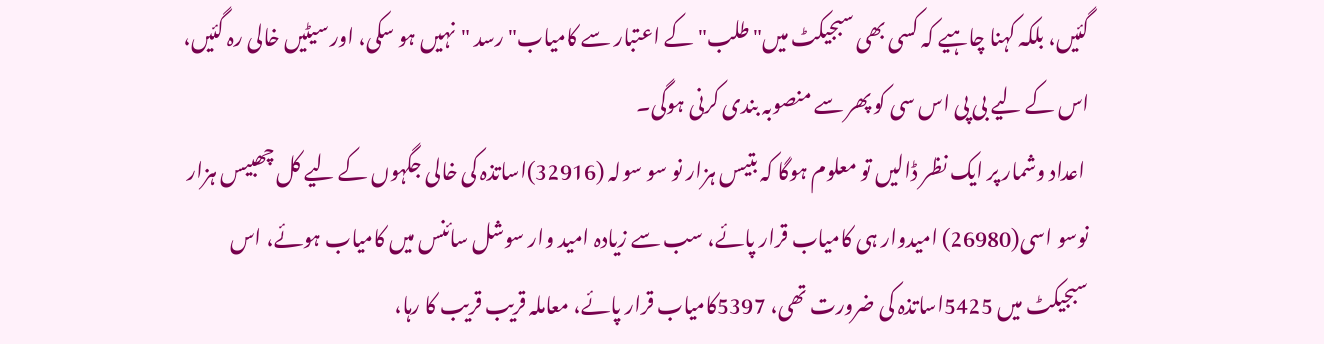گئیں، بلکہ کہنا چاہیے کہ کسی بھی سبجیکٹ میں" طلب" کے اعتبار سے کامیاب" رسد "نہیں ہو سکی، اور سیٹیں خالی رہ گئیں، اس کے لیے بی پی اس سی کو پھر سے منصوبہ بندی کرنی ہوگی۔
 اعداد وشمار پر ایک نظر ڈالیں تو معلوم ہوگا کہ بتیس ہزار نو سو سولہ (32916)اساتذہ کی خالی جگہوں کے لیے کل چھبیس ہزار نوسو اسی(26980) امیدوار ہی کامیاب قرار پائے، سب سے زیادہ امید وار سوشل سائنس میں کامیاب ہوئے، اس سبجیکٹ میں 5425اساتذہ کی ضرورت تھی، 5397کامیاب قرار پائے، معاملہ قریب قریب کا رہا،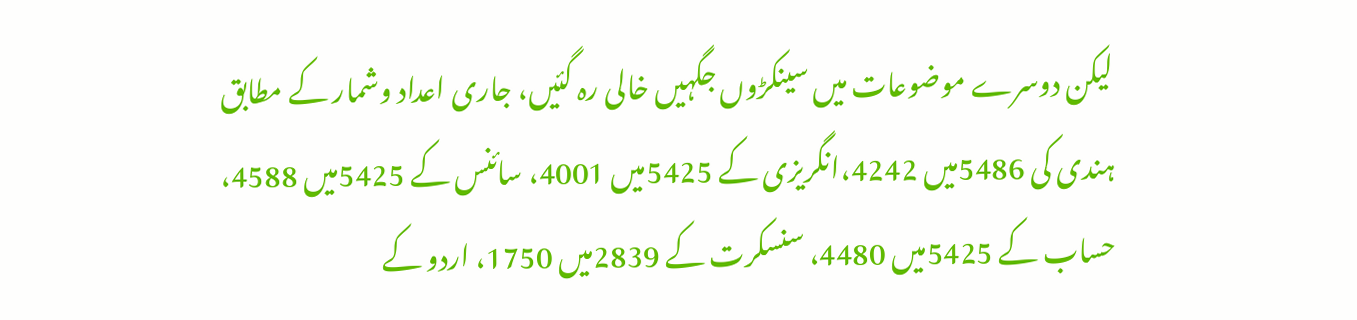لیکن دوسرے موضوعات میں سینکڑوں جگہیں خالی رہ گئیں، جاری اعداد وشمار کے مطابق ہندی کی 5486میں 4242،انگریزی کے 5425میں 4001، سائنس کے 5425میں 4588، حساب کے 5425میں 4480، سنسکرت کے 2839میں 1750، اردو کے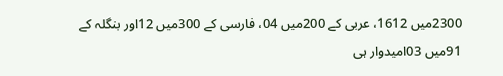2300میں 1612، عربی کے 200میں 04، فارسی کے 300میں 12اور بنگلہ کے 91میں 03امیدوار ہی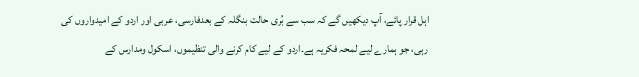اہل قرار پائے، آپ دیکھیں گے کہ سب سے بُری حالت بنگلہ کے بعدفارسی، عربی اور اردو کے امیدواروں کی رہی، جو ہمارے لیے لمحہ فکریہ ہے۔اردو کے لیے کام کرنے والی تنظیموں، اسکول ومدارس کے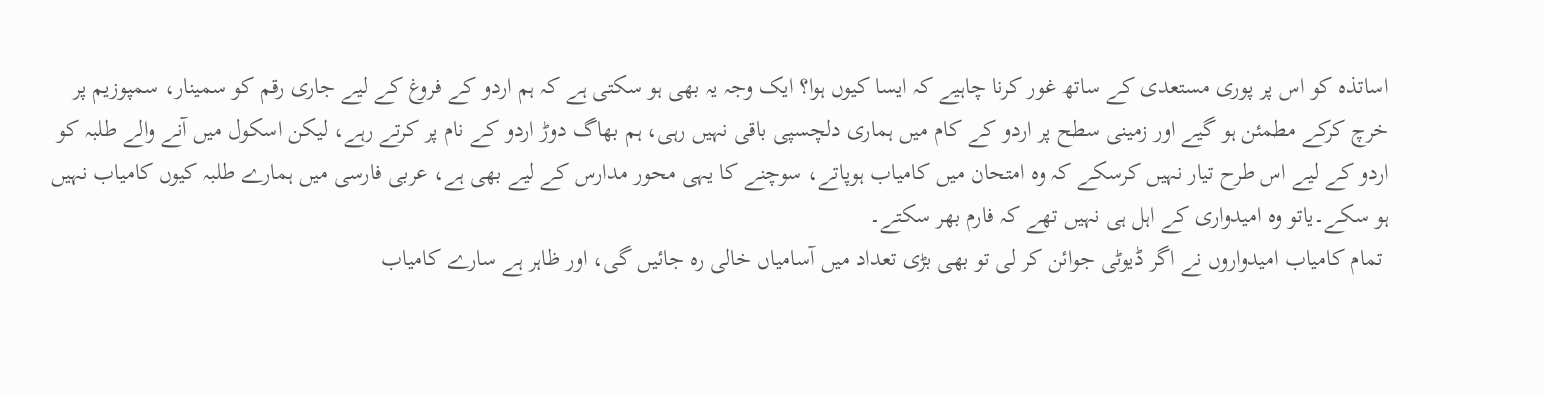اساتذہ کو اس پر پوری مستعدی کے ساتھ غور کرنا چاہیے کہ ایسا کیوں ہوا؟ ایک وجہ یہ بھی ہو سکتی ہے کہ ہم اردو کے فروغ کے لیے جاری رقم کو سمینار، سمپوزیم پر خرچ کرکے مطمئن ہو گیے اور زمینی سطح پر اردو کے کام میں ہماری دلچسپی باقی نہیں رہی، ہم بھاگ دوڑ اردو کے نام پر کرتے رہے، لیکن اسکول میں آنے والے طلبہ کو اردو کے لیے اس طرح تیار نہیں کرسکے کہ وہ امتحان میں کامیاب ہوپاتے، سوچنے کا یہی محور مدارس کے لیے بھی ہے، عربی فارسی میں ہمارے طلبہ کیوں کامیاب نہیں ہو سکے۔یاتو وہ امیدواری کے اہل ہی نہیں تھے کہ فارم بھر سکتے۔
 تمام کامیاب امیدواروں نے اگر ڈیوٹی جوائن کر لی تو بھی بڑی تعداد میں آسامیاں خالی رہ جائیں گی، اور ظاہر ہے سارے کامیاب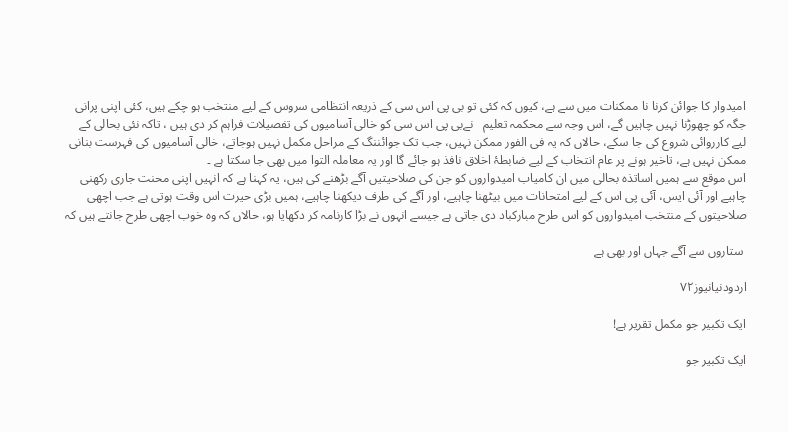امیدوار کا جوائن کرنا نا ممکنات میں سے ہے، کیوں کہ کئی تو بی پی اس سی کے ذریعہ انتظامی سروس کے لیے منتخب ہو چکے ہیں، کئی اپنی پرانی جگہ کو چھوڑنا نہیں چاہیں گے، اس وجہ سے محکمہ تعلیم   نےبی پی اس سی کو خالی آسامیوں کی تفصیلات فراہم کر دی ہیں ، تاکہ نئی بحالی کے لیے کارروائی شروع کی جا سکے، حالاں کہ یہ فی الفور ممکن نہیں، جب تک جوائننگ کے مراحل مکمل نہیں ہوجاتے، خالی آسامیوں کی فہرست بنانی ممکن نہیں ہے، تاخیر ہونے پر عام انتخاب کے لیے ضابطۂ اخلاق نافذ ہو جائے گا اور یہ معاملہ التوا میں بھی جا سکتا ہے ۔
اس موقع سے ہمیں اساتذہ بحالی میں ان کامیاب امیدواروں کو جن کی صلاحیتیں آگے بڑھنے کی ہیں، یہ کہنا ہے کہ انہیں اپنی محنت جاری رکھنی چاہیے اور آئی ایس، آئی پی اس کے لیے امتحانات میں بیٹھنا چاہیے، اور آگے کی طرف دیکھنا چاہیے، ہمیں بڑی حیرت اس وقت ہوتی ہے جب اچھی صلاحیتوں کے منتخب امیدواروں کو اس طرح مبارکباد دی جاتی ہے جیسے انہوں نے بڑا کارنامہ کر دکھایا ہو، حالاں کہ وہ خوب اچھی طرح جانتے ہیں کہ

 ستاروں سے آگے جہاں اور بھی ہے

اردودنیانیوز۷۲

ایک تکبیر جو مکمل تقریر ہے!

ایک تکبیر جو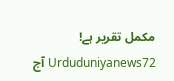مکمل تقریر ہے!                   Urduduniyanews72 آج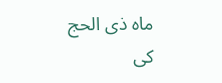ماہ ذی الحج کی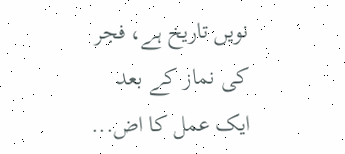نویں تاریخ ہے، فجر کی نماز کے بعد ایک عمل کا اض...